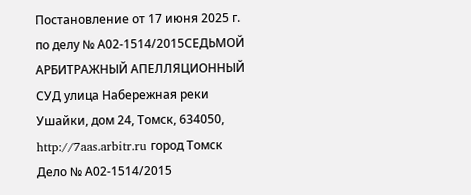Постановление от 17 июня 2025 г. по делу № А02-1514/2015СЕДЬМОЙ АРБИТРАЖНЫЙ АПЕЛЛЯЦИОННЫЙ СУД улица Набережная реки Ушайки, дом 24, Томск, 634050, http://7aas.arbitr.ru город Томск Дело № А02-1514/2015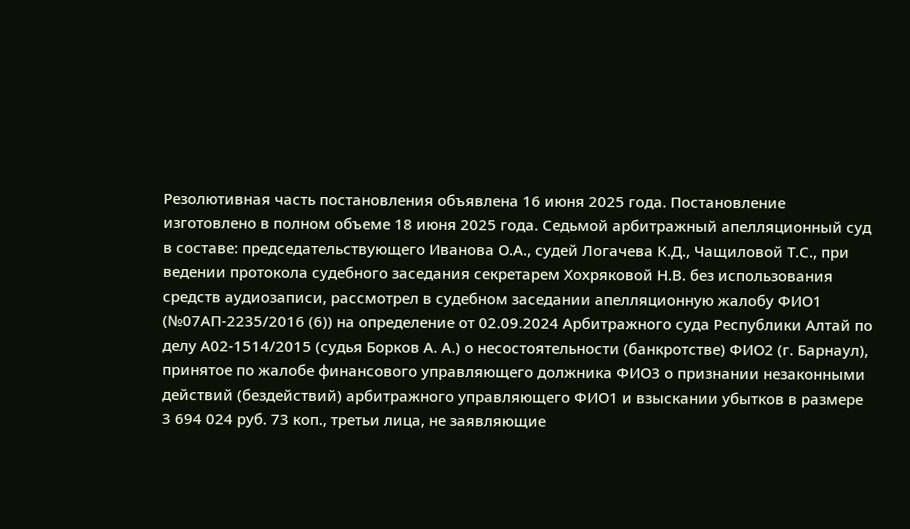Резолютивная часть постановления объявлена 16 июня 2025 года. Постановление изготовлено в полном объеме 18 июня 2025 года. Седьмой арбитражный апелляционный суд в составе: председательствующего Иванова О.А., судей Логачева К.Д., Чащиловой Т.С., при ведении протокола судебного заседания секретарем Хохряковой Н.В. без использования средств аудиозаписи, рассмотрел в судебном заседании апелляционную жалобу ФИО1 (№07АП-2235/2016 (6)) на определение от 02.09.2024 Арбитражного суда Республики Алтай по делу А02-1514/2015 (судья Борков А. А.) о несостоятельности (банкротстве) ФИО2 (г. Барнаул), принятое по жалобе финансового управляющего должника ФИО3 о признании незаконными действий (бездействий) арбитражного управляющего ФИО1 и взыскании убытков в размере 3 694 024 руб. 73 коп., третьи лица, не заявляющие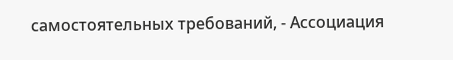самостоятельных требований, - Ассоциация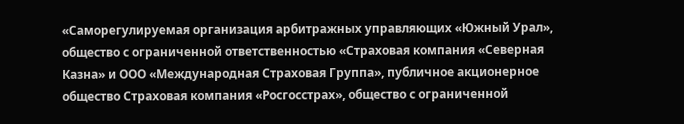«Саморегулируемая организация арбитражных управляющих «Южный Урал», общество с ограниченной ответственностью «Страховая компания «Северная Казна» и ООО «Международная Страховая Группа», публичное акционерное общество Страховая компания «Росгосстрах», общество с ограниченной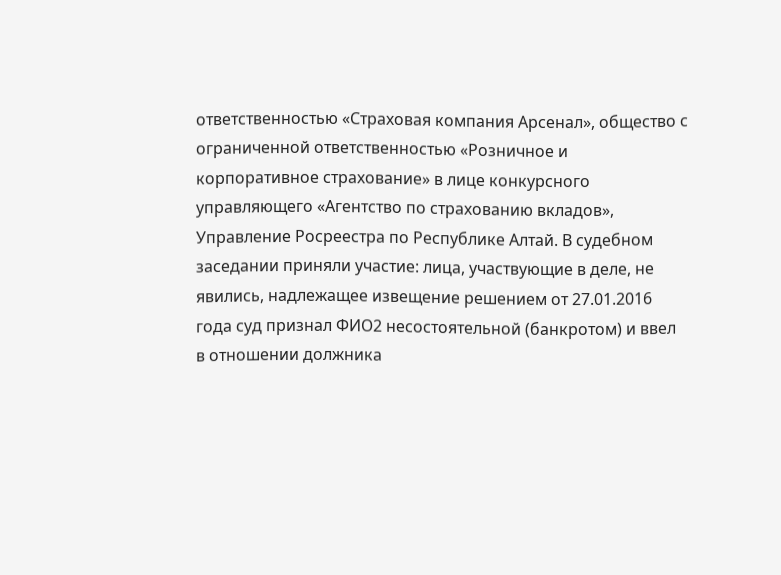ответственностью «Страховая компания Арсенал», общество с ограниченной ответственностью «Розничное и корпоративное страхование» в лице конкурсного управляющего «Агентство по страхованию вкладов», Управление Росреестра по Республике Алтай. В судебном заседании приняли участие: лица, участвующие в деле, не явились, надлежащее извещение решением от 27.01.2016 года суд признал ФИО2 несостоятельной (банкротом) и ввел в отношении должника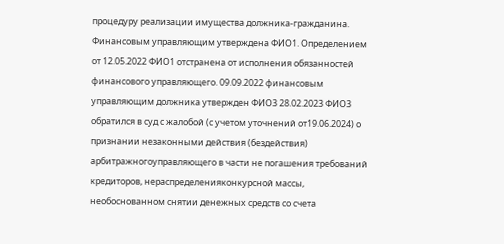процедуру реализации имущества должника-гражданина. Финансовым управляющим утверждена ФИО1. Определением от 12.05.2022 ФИО1 отстранена от исполнения обязанностей финансового управляющего. 09.09.2022 финансовым управляющим должника утвержден ФИО3 28.02.2023 ФИО3 обратился в суд с жалобой (с учетом уточнений от19.06.2024) о признании незаконными действия (бездействия) арбитражногоуправляющего в части не погашения требований кредиторов, нераспределенияконкурсной массы, необоснованном снятии денежных средств со счета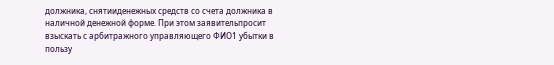должника, снятииденежных средств со счета должника в наличной денежной форме. При этом заявительпросит взыскать с арбитражного управляющего ФИО1 убытки в пользу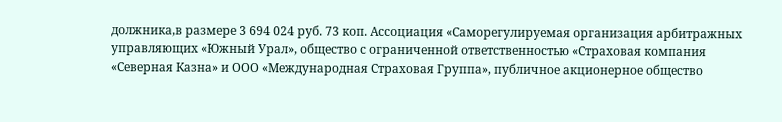должника,в размере 3 694 024 руб. 73 коп. Ассоциация «Саморегулируемая организация арбитражных управляющих «Южный Урал», общество с ограниченной ответственностью «Страховая компания «Северная Казна» и ООО «Международная Страховая Группа», публичное акционерное общество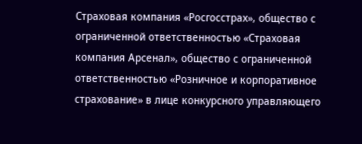Страховая компания «Росгосстрах», общество с ограниченной ответственностью «Страховая компания Арсенал», общество с ограниченной ответственностью «Розничное и корпоративное страхование» в лице конкурсного управляющего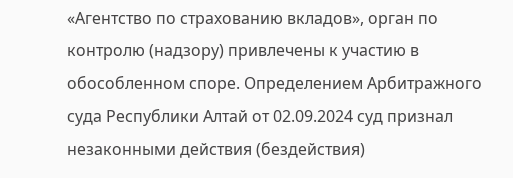«Агентство по страхованию вкладов», орган по контролю (надзору) привлечены к участию в обособленном споре. Определением Арбитражного суда Республики Алтай от 02.09.2024 суд признал незаконными действия (бездействия)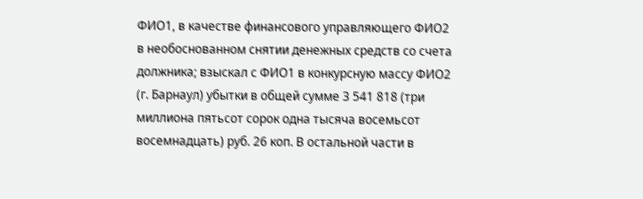ФИО1, в качестве финансового управляющего ФИО2 в необоснованном снятии денежных средств со счета должника; взыскал с ФИО1 в конкурсную массу ФИО2 (г. Барнаул) убытки в общей сумме 3 541 818 (три миллиона пятьсот сорок одна тысяча восемьсот восемнадцать) руб. 26 коп. В остальной части в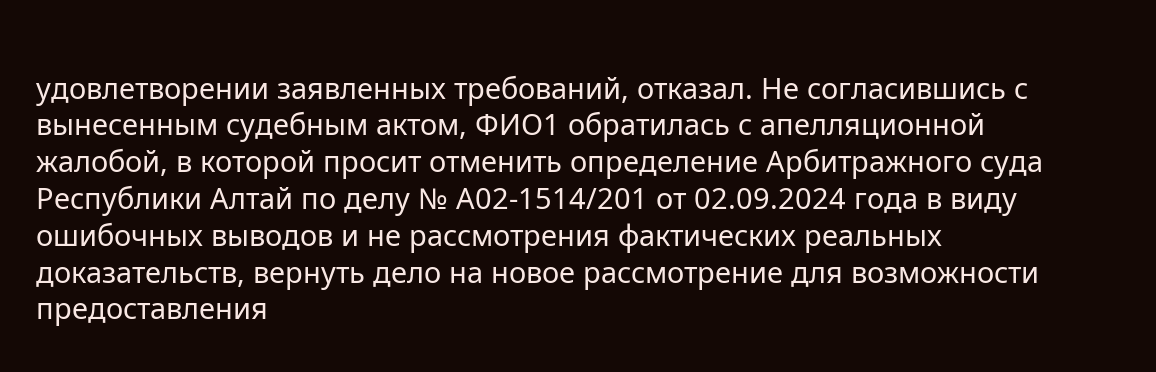удовлетворении заявленных требований, отказал. Не согласившись с вынесенным судебным актом, ФИО1 обратилась с апелляционной жалобой, в которой просит отменить определение Арбитражного суда Республики Алтай по делу № А02-1514/201 от 02.09.2024 года в виду ошибочных выводов и не рассмотрения фактических реальных доказательств, вернуть дело на новое рассмотрение для возможности предоставления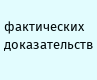фактических доказательств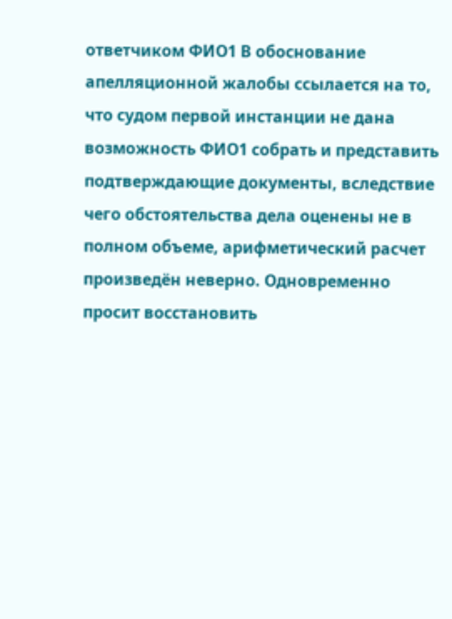ответчиком ФИО1 В обоснование апелляционной жалобы ссылается на то, что судом первой инстанции не дана возможность ФИО1 собрать и представить подтверждающие документы, вследствие чего обстоятельства дела оценены не в полном объеме, арифметический расчет произведён неверно. Одновременно просит восстановить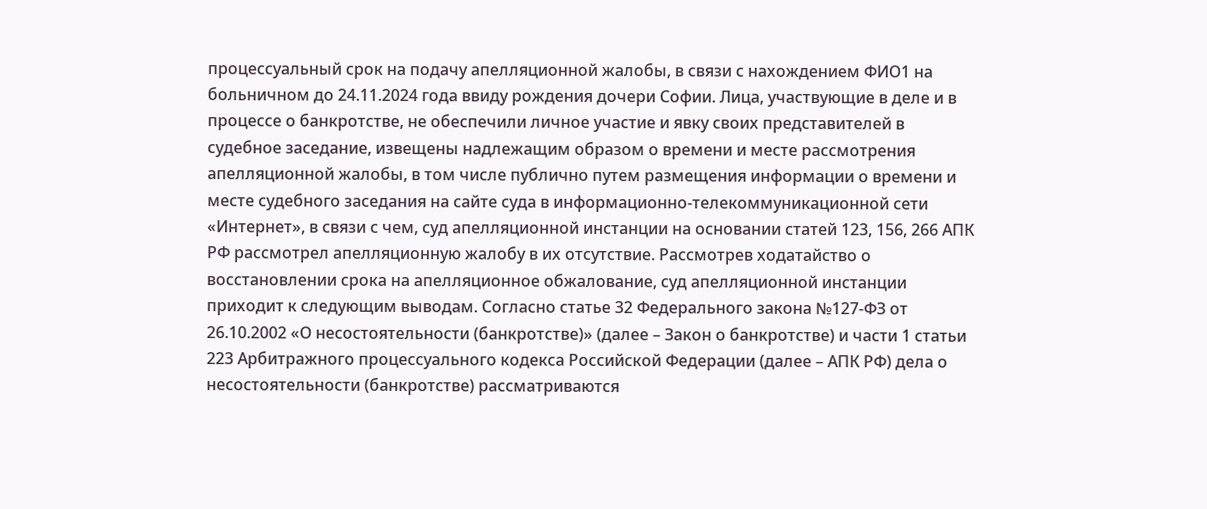процессуальный срок на подачу апелляционной жалобы, в связи с нахождением ФИО1 на больничном до 24.11.2024 года ввиду рождения дочери Софии. Лица, участвующие в деле и в процессе о банкротстве, не обеспечили личное участие и явку своих представителей в судебное заседание, извещены надлежащим образом о времени и месте рассмотрения апелляционной жалобы, в том числе публично путем размещения информации о времени и месте судебного заседания на сайте суда в информационно-телекоммуникационной сети «Интернет», в связи с чем, суд апелляционной инстанции на основании статей 123, 156, 266 АПК РФ рассмотрел апелляционную жалобу в их отсутствие. Рассмотрев ходатайство о восстановлении срока на апелляционное обжалование, суд апелляционной инстанции приходит к следующим выводам. Согласно статье 32 Федерального закона №127-ФЗ от 26.10.2002 «О несостоятельности (банкротстве)» (далее – Закон о банкротстве) и части 1 статьи 223 Арбитражного процессуального кодекса Российской Федерации (далее – АПК РФ) дела о несостоятельности (банкротстве) рассматриваются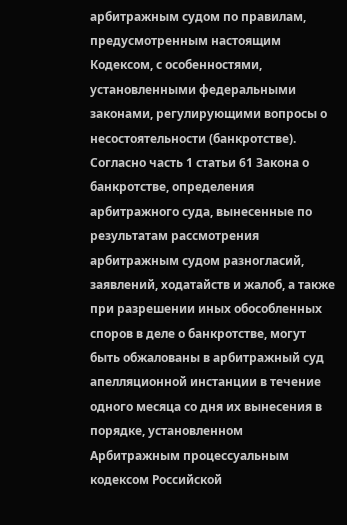арбитражным судом по правилам, предусмотренным настоящим Кодексом, с особенностями, установленными федеральными законами, регулирующими вопросы о несостоятельности (банкротстве). Согласно часть 1 статьи 61 Закона о банкротстве, определения арбитражного суда, вынесенные по результатам рассмотрения арбитражным судом разногласий, заявлений, ходатайств и жалоб, а также при разрешении иных обособленных споров в деле о банкротстве, могут быть обжалованы в арбитражный суд апелляционной инстанции в течение одного месяца со дня их вынесения в порядке, установленном Арбитражным процессуальным кодексом Российской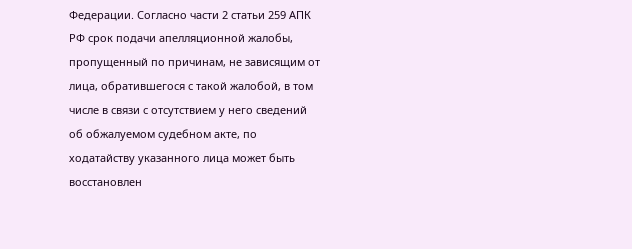Федерации. Согласно части 2 статьи 259 АПК РФ срок подачи апелляционной жалобы, пропущенный по причинам, не зависящим от лица, обратившегося с такой жалобой, в том числе в связи с отсутствием у него сведений об обжалуемом судебном акте, по ходатайству указанного лица может быть восстановлен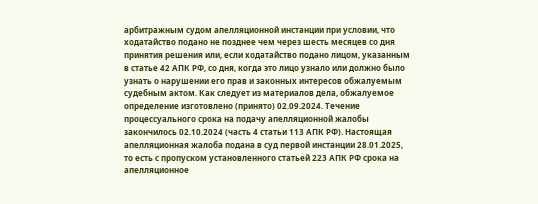арбитражным судом апелляционной инстанции при условии, что ходатайство подано не позднее чем через шесть месяцев со дня принятия решения или, если ходатайство подано лицом, указанным в статье 42 АПК РФ, со дня, когда это лицо узнало или должно было узнать о нарушении его прав и законных интересов обжалуемым судебным актом. Как следует из материалов дела, обжалуемое определение изготовлено (принято) 02.09.2024. Течение процессуального срока на подачу апелляционной жалобы закончилось 02.10.2024 (часть 4 статьи 113 АПК РФ). Настоящая апелляционная жалоба подана в суд первой инстанции 28.01.2025, то есть с пропуском установленного статьей 223 АПК РФ срока на апелляционное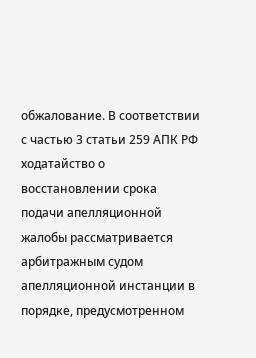обжалование. В соответствии с частью 3 статьи 259 АПК РФ ходатайство о восстановлении срока подачи апелляционной жалобы рассматривается арбитражным судом апелляционной инстанции в порядке, предусмотренном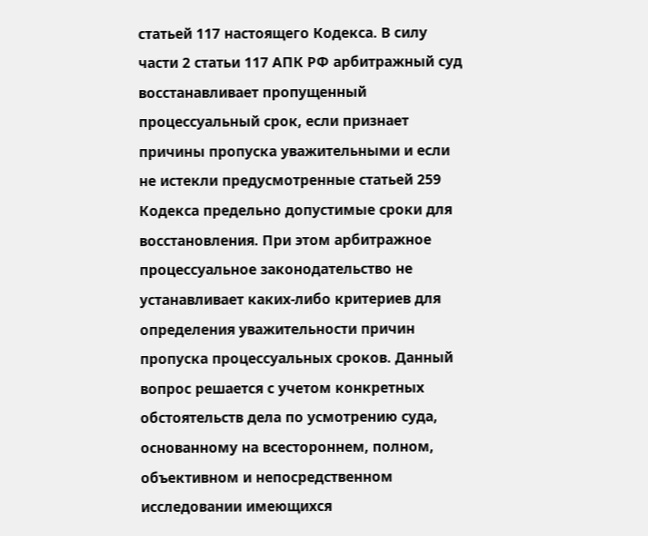статьей 117 настоящего Кодекса. В силу части 2 статьи 117 АПК РФ арбитражный суд восстанавливает пропущенный процессуальный срок, если признает причины пропуска уважительными и если не истекли предусмотренные статьей 259 Кодекса предельно допустимые сроки для восстановления. При этом арбитражное процессуальное законодательство не устанавливает каких-либо критериев для определения уважительности причин пропуска процессуальных сроков. Данный вопрос решается с учетом конкретных обстоятельств дела по усмотрению суда, основанному на всестороннем, полном, объективном и непосредственном исследовании имеющихся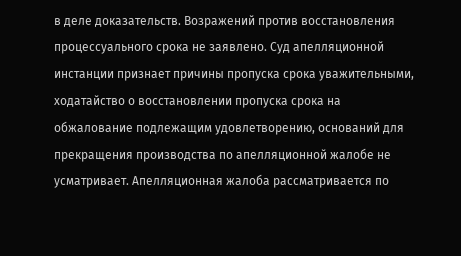в деле доказательств. Возражений против восстановления процессуального срока не заявлено. Суд апелляционной инстанции признает причины пропуска срока уважительными, ходатайство о восстановлении пропуска срока на обжалование подлежащим удовлетворению, оснований для прекращения производства по апелляционной жалобе не усматривает. Апелляционная жалоба рассматривается по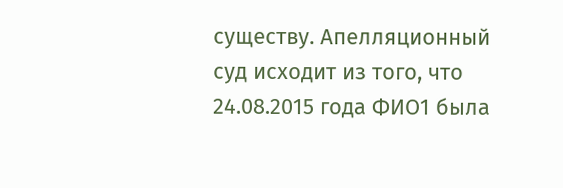существу. Апелляционный суд исходит из того, что 24.08.2015 года ФИО1 была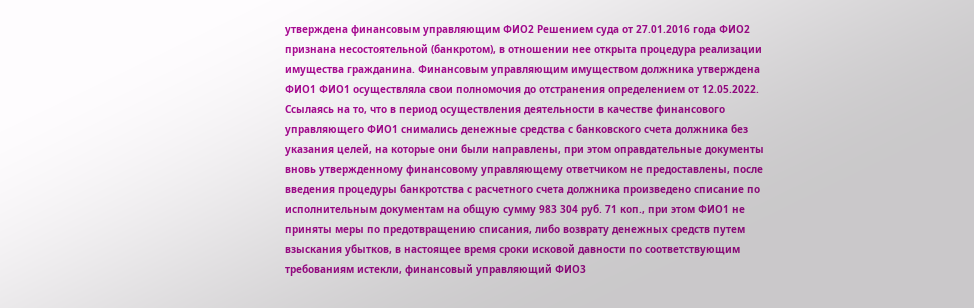утверждена финансовым управляющим ФИО2 Решением суда от 27.01.2016 года ФИО2 признана несостоятельной (банкротом), в отношении нее открыта процедура реализации имущества гражданина. Финансовым управляющим имуществом должника утверждена ФИО1 ФИО1 осуществляла свои полномочия до отстранения определением от 12.05.2022. Ссылаясь на то, что в период осуществления деятельности в качестве финансового управляющего ФИО1 снимались денежные средства с банковского счета должника без указания целей, на которые они были направлены, при этом оправдательные документы вновь утвержденному финансовому управляющему ответчиком не предоставлены, после введения процедуры банкротства с расчетного счета должника произведено списание по исполнительным документам на общую сумму 983 304 руб. 71 коп., при этом ФИО1 не приняты меры по предотвращению списания, либо возврату денежных средств путем взыскания убытков, в настоящее время сроки исковой давности по соответствующим требованиям истекли, финансовый управляющий ФИО3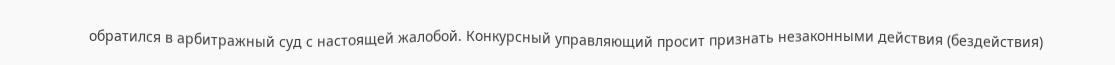обратился в арбитражный суд с настоящей жалобой. Конкурсный управляющий просит признать незаконными действия (бездействия)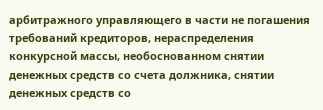арбитражного управляющего в части не погашения требований кредиторов, нераспределения конкурсной массы, необоснованном снятии денежных средств со счета должника, снятии денежных средств со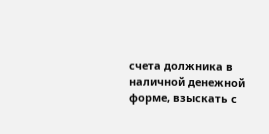счета должника в наличной денежной форме, взыскать с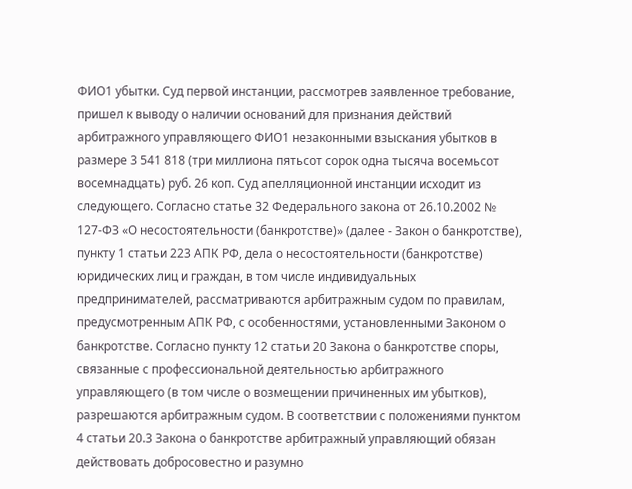ФИО1 убытки. Суд первой инстанции, рассмотрев заявленное требование, пришел к выводу о наличии оснований для признания действий арбитражного управляющего ФИО1 незаконными взыскания убытков в размере 3 541 818 (три миллиона пятьсот сорок одна тысяча восемьсот восемнадцать) руб. 26 коп. Суд апелляционной инстанции исходит из следующего. Согласно статье 32 Федерального закона от 26.10.2002 № 127-ФЗ «О несостоятельности (банкротстве)» (далее - Закон о банкротстве), пункту 1 статьи 223 АПК РФ, дела о несостоятельности (банкротстве) юридических лиц и граждан, в том числе индивидуальных предпринимателей, рассматриваются арбитражным судом по правилам, предусмотренным АПК РФ, с особенностями, установленными Законом о банкротстве. Согласно пункту 12 статьи 20 Закона о банкротстве споры, связанные с профессиональной деятельностью арбитражного управляющего (в том числе о возмещении причиненных им убытков), разрешаются арбитражным судом. В соответствии с положениями пунктом 4 статьи 20.3 Закона о банкротстве арбитражный управляющий обязан действовать добросовестно и разумно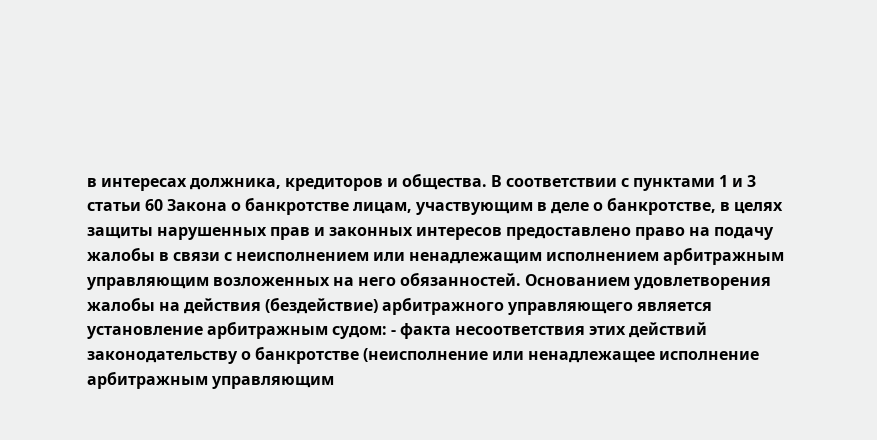в интересах должника, кредиторов и общества. В соответствии с пунктами 1 и 3 статьи 60 Закона о банкротстве лицам, участвующим в деле о банкротстве, в целях защиты нарушенных прав и законных интересов предоставлено право на подачу жалобы в связи с неисполнением или ненадлежащим исполнением арбитражным управляющим возложенных на него обязанностей. Основанием удовлетворения жалобы на действия (бездействие) арбитражного управляющего является установление арбитражным судом: - факта несоответствия этих действий законодательству о банкротстве (неисполнение или ненадлежащее исполнение арбитражным управляющим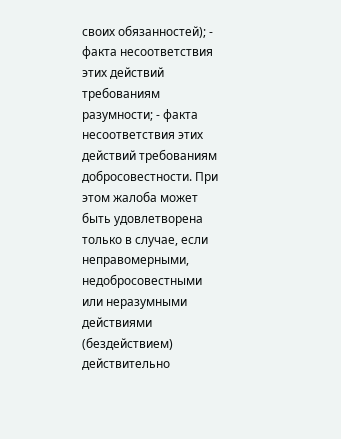своих обязанностей); - факта несоответствия этих действий требованиям разумности; - факта несоответствия этих действий требованиям добросовестности. При этом жалоба может быть удовлетворена только в случае, если неправомерными, недобросовестными или неразумными действиями (бездействием) действительно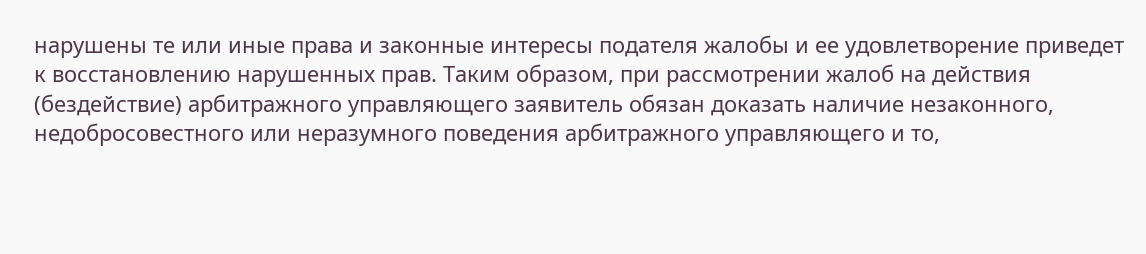нарушены те или иные права и законные интересы подателя жалобы и ее удовлетворение приведет к восстановлению нарушенных прав. Таким образом, при рассмотрении жалоб на действия (бездействие) арбитражного управляющего заявитель обязан доказать наличие незаконного, недобросовестного или неразумного поведения арбитражного управляющего и то,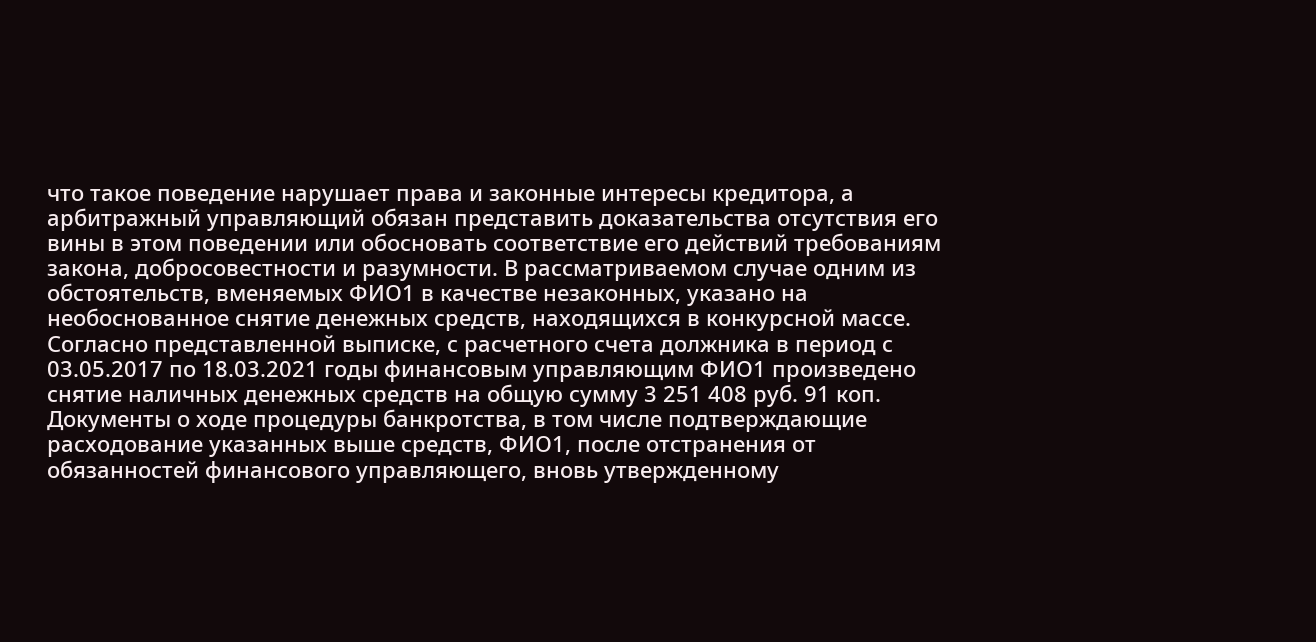что такое поведение нарушает права и законные интересы кредитора, а арбитражный управляющий обязан представить доказательства отсутствия его вины в этом поведении или обосновать соответствие его действий требованиям закона, добросовестности и разумности. В рассматриваемом случае одним из обстоятельств, вменяемых ФИО1 в качестве незаконных, указано на необоснованное снятие денежных средств, находящихся в конкурсной массе. Согласно представленной выписке, с расчетного счета должника в период с 03.05.2017 по 18.03.2021 годы финансовым управляющим ФИО1 произведено снятие наличных денежных средств на общую сумму 3 251 408 руб. 91 коп. Документы о ходе процедуры банкротства, в том числе подтверждающие расходование указанных выше средств, ФИО1, после отстранения от обязанностей финансового управляющего, вновь утвержденному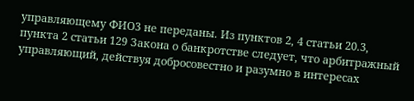управляющему ФИО3 не переданы. Из пунктов 2, 4 статьи 20.3, пункта 2 статьи 129 Закона о банкротстве следует, что арбитражный управляющий, действуя добросовестно и разумно в интересах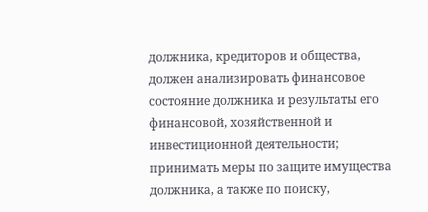должника, кредиторов и общества, должен анализировать финансовое состояние должника и результаты его финансовой, хозяйственной и инвестиционной деятельности; принимать меры по защите имущества должника, а также по поиску,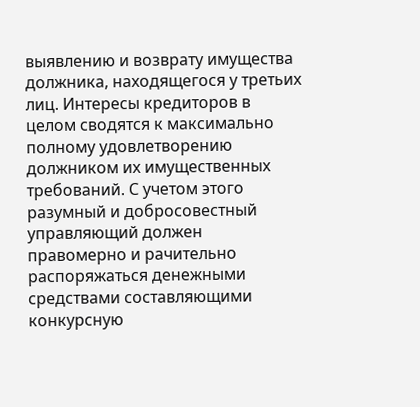выявлению и возврату имущества должника, находящегося у третьих лиц. Интересы кредиторов в целом сводятся к максимально полному удовлетворению должником их имущественных требований. С учетом этого разумный и добросовестный управляющий должен правомерно и рачительно распоряжаться денежными средствами составляющими конкурсную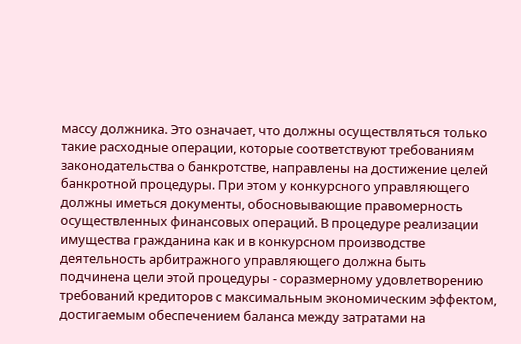массу должника. Это означает, что должны осуществляться только такие расходные операции, которые соответствуют требованиям законодательства о банкротстве, направлены на достижение целей банкротной процедуры. При этом у конкурсного управляющего должны иметься документы, обосновывающие правомерность осуществленных финансовых операций. В процедуре реализации имущества гражданина как и в конкурсном производстве деятельность арбитражного управляющего должна быть подчинена цели этой процедуры - соразмерному удовлетворению требований кредиторов с максимальным экономическим эффектом, достигаемым обеспечением баланса между затратами на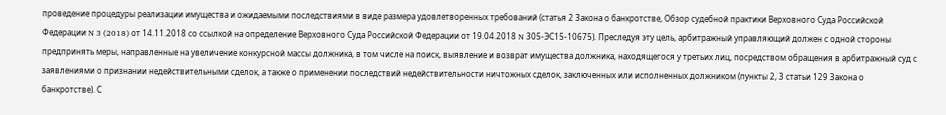проведение процедуры реализации имущества и ожидаемыми последствиями в виде размера удовлетворенных требований (статья 2 Закона о банкротстве, Обзор судебной практики Верховного Суда Российской Федерации N 3 (2018) от 14.11.2018 со ссылкой на определение Верховного Суда Российской Федерации от 19.04.2018 N 305-ЭС15-10675). Преследуя эту цель, арбитражный управляющий должен с одной стороны предпринять меры, направленные на увеличение конкурсной массы должника, в том числе на поиск, выявление и возврат имущества должника, находящегося у третьих лиц, посредством обращения в арбитражный суд с заявлениями о признании недействительными сделок, а также о применении последствий недействительности ничтожных сделок, заключенных или исполненных должником (пункты 2, 3 статьи 129 Закона о банкротстве). С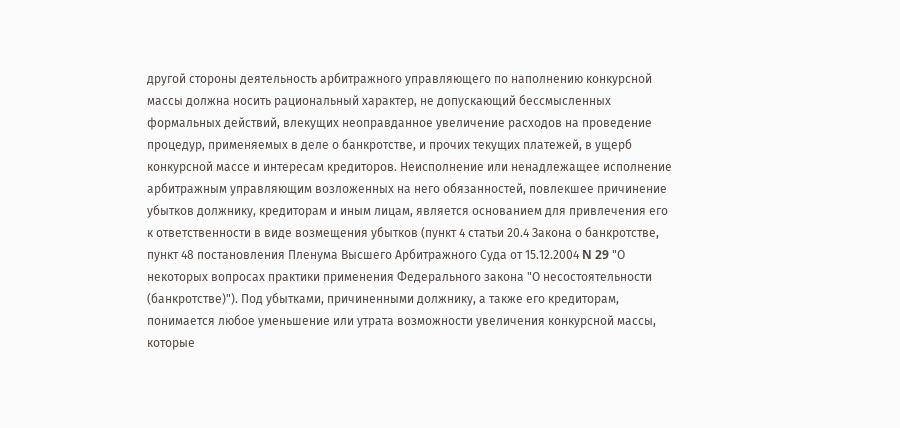другой стороны деятельность арбитражного управляющего по наполнению конкурсной массы должна носить рациональный характер, не допускающий бессмысленных формальных действий, влекущих неоправданное увеличение расходов на проведение процедур, применяемых в деле о банкротстве, и прочих текущих платежей, в ущерб конкурсной массе и интересам кредиторов. Неисполнение или ненадлежащее исполнение арбитражным управляющим возложенных на него обязанностей, повлекшее причинение убытков должнику, кредиторам и иным лицам, является основанием для привлечения его к ответственности в виде возмещения убытков (пункт 4 статьи 20.4 Закона о банкротстве, пункт 48 постановления Пленума Высшего Арбитражного Суда от 15.12.2004 N 29 "О некоторых вопросах практики применения Федерального закона "О несостоятельности (банкротстве)"). Под убытками, причиненными должнику, а также его кредиторам, понимается любое уменьшение или утрата возможности увеличения конкурсной массы, которые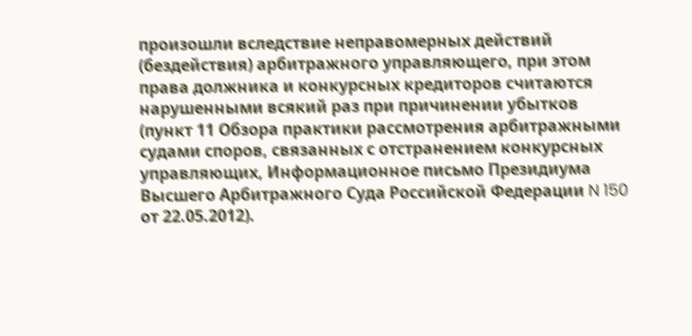произошли вследствие неправомерных действий (бездействия) арбитражного управляющего, при этом права должника и конкурсных кредиторов считаются нарушенными всякий раз при причинении убытков (пункт 11 Обзора практики рассмотрения арбитражными судами споров, связанных с отстранением конкурсных управляющих, Информационное письмо Президиума Высшего Арбитражного Суда Российской Федерации N 150 от 22.05.2012).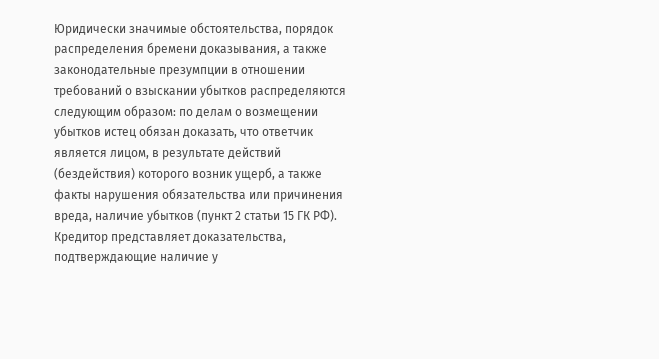Юридически значимые обстоятельства, порядок распределения бремени доказывания, а также законодательные презумпции в отношении требований о взыскании убытков распределяются следующим образом: по делам о возмещении убытков истец обязан доказать, что ответчик является лицом, в результате действий (бездействия) которого возник ущерб, а также факты нарушения обязательства или причинения вреда, наличие убытков (пункт 2 статьи 15 ГК РФ). Кредитор представляет доказательства, подтверждающие наличие у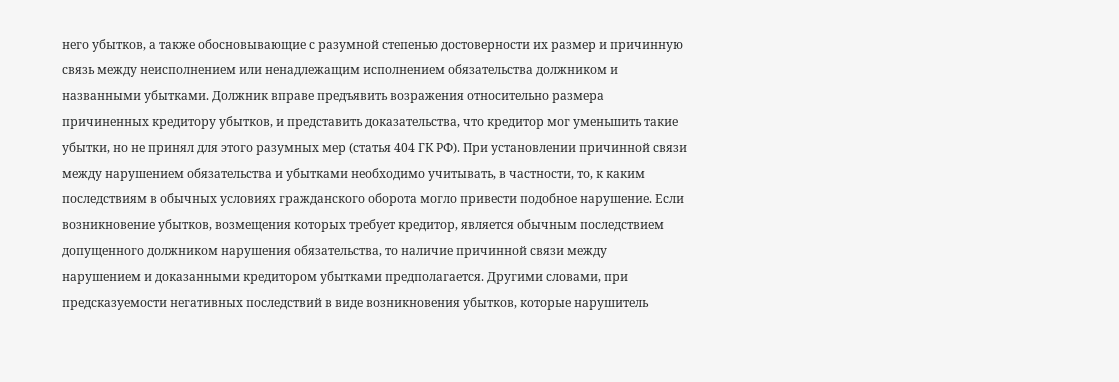него убытков, а также обосновывающие с разумной степенью достоверности их размер и причинную связь между неисполнением или ненадлежащим исполнением обязательства должником и названными убытками. Должник вправе предъявить возражения относительно размера причиненных кредитору убытков, и представить доказательства, что кредитор мог уменьшить такие убытки, но не принял для этого разумных мер (статья 404 ГК РФ). При установлении причинной связи между нарушением обязательства и убытками необходимо учитывать, в частности, то, к каким последствиям в обычных условиях гражданского оборота могло привести подобное нарушение. Если возникновение убытков, возмещения которых требует кредитор, является обычным последствием допущенного должником нарушения обязательства, то наличие причинной связи между нарушением и доказанными кредитором убытками предполагается. Другими словами, при предсказуемости негативных последствий в виде возникновения убытков, которые нарушитель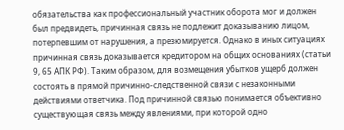обязательства как профессиональный участник оборота мог и должен был предвидеть, причинная связь не подлежит доказыванию лицом, потерпевшим от нарушения, а презюмируется. Однако в иных ситуациях причинная связь доказывается кредитором на общих основаниях (статьи 9, 65 АПК РФ). Таким образом, для возмещения убытков ущерб должен состоять в прямой причинно-следственной связи с незаконными действиями ответчика. Под причинной связью понимается объективно существующая связь между явлениями, при которой одно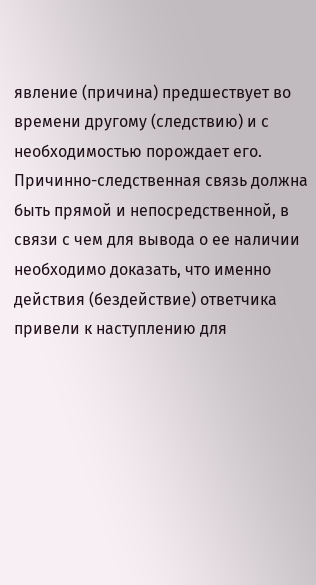явление (причина) предшествует во времени другому (следствию) и с необходимостью порождает его. Причинно-следственная связь должна быть прямой и непосредственной, в связи с чем для вывода о ее наличии необходимо доказать, что именно действия (бездействие) ответчика привели к наступлению для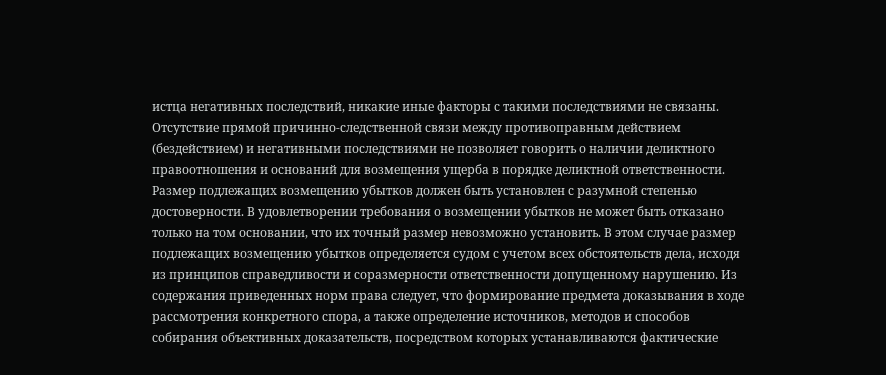истца негативных последствий, никакие иные факторы с такими последствиями не связаны. Отсутствие прямой причинно-следственной связи между противоправным действием (бездействием) и негативными последствиями не позволяет говорить о наличии деликтного правоотношения и оснований для возмещения ущерба в порядке деликтной ответственности. Размер подлежащих возмещению убытков должен быть установлен с разумной степенью достоверности. В удовлетворении требования о возмещении убытков не может быть отказано только на том основании, что их точный размер невозможно установить. В этом случае размер подлежащих возмещению убытков определяется судом с учетом всех обстоятельств дела, исходя из принципов справедливости и соразмерности ответственности допущенному нарушению. Из содержания приведенных норм права следует, что формирование предмета доказывания в ходе рассмотрения конкретного спора, а также определение источников, методов и способов собирания объективных доказательств, посредством которых устанавливаются фактические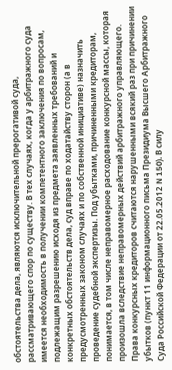обстоятельства дела, являются исключительной прерогативой суда, рассматривающего спор по существу. В тех случаях, когда у арбитражного суда имеется необходимость в получении компетентного заключения по вопросам, подлежащим разрешению исходя из предмета заявленных требований и конкретных обстоятельств дела, суд вправе по ходатайству сторон (а в предусмотренных законом случаях и по собственной инициативе) назначить проведение судебной экспертизы. Под убытками, причиненными кредиторам, понимается, в том числе неправомерное расходование конкурсной массы, которая произошла вследствие неправомерных действий арбитражного управляющего. Права конкурсных кредиторов считаются нарушенными всякий раз при причинении убытков (пункт 11 информационного письма Президиума Высшего Арбитражного Суда Российской Федерации от 22.05.2012 N 150). В силу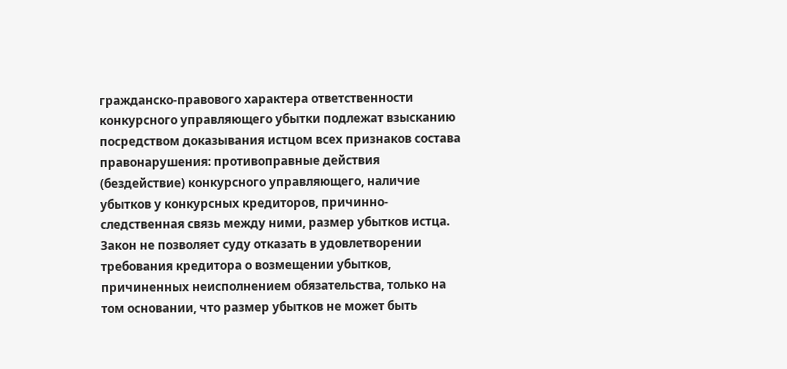гражданско-правового характера ответственности конкурсного управляющего убытки подлежат взысканию посредством доказывания истцом всех признаков состава правонарушения: противоправные действия (бездействие) конкурсного управляющего, наличие убытков у конкурсных кредиторов, причинно-следственная связь между ними, размер убытков истца. Закон не позволяет суду отказать в удовлетворении требования кредитора о возмещении убытков, причиненных неисполнением обязательства, только на том основании, что размер убытков не может быть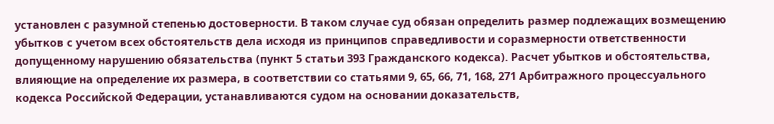установлен с разумной степенью достоверности. В таком случае суд обязан определить размер подлежащих возмещению убытков с учетом всех обстоятельств дела исходя из принципов справедливости и соразмерности ответственности допущенному нарушению обязательства (пункт 5 статьи 393 Гражданского кодекса). Расчет убытков и обстоятельства, влияющие на определение их размера, в соответствии со статьями 9, 65, 66, 71, 168, 271 Арбитражного процессуального кодекса Российской Федерации, устанавливаются судом на основании доказательств,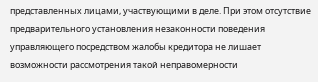представленных лицами, участвующими в деле. При этом отсутствие предварительного установления незаконности поведения управляющего посредством жалобы кредитора не лишает возможности рассмотрения такой неправомерности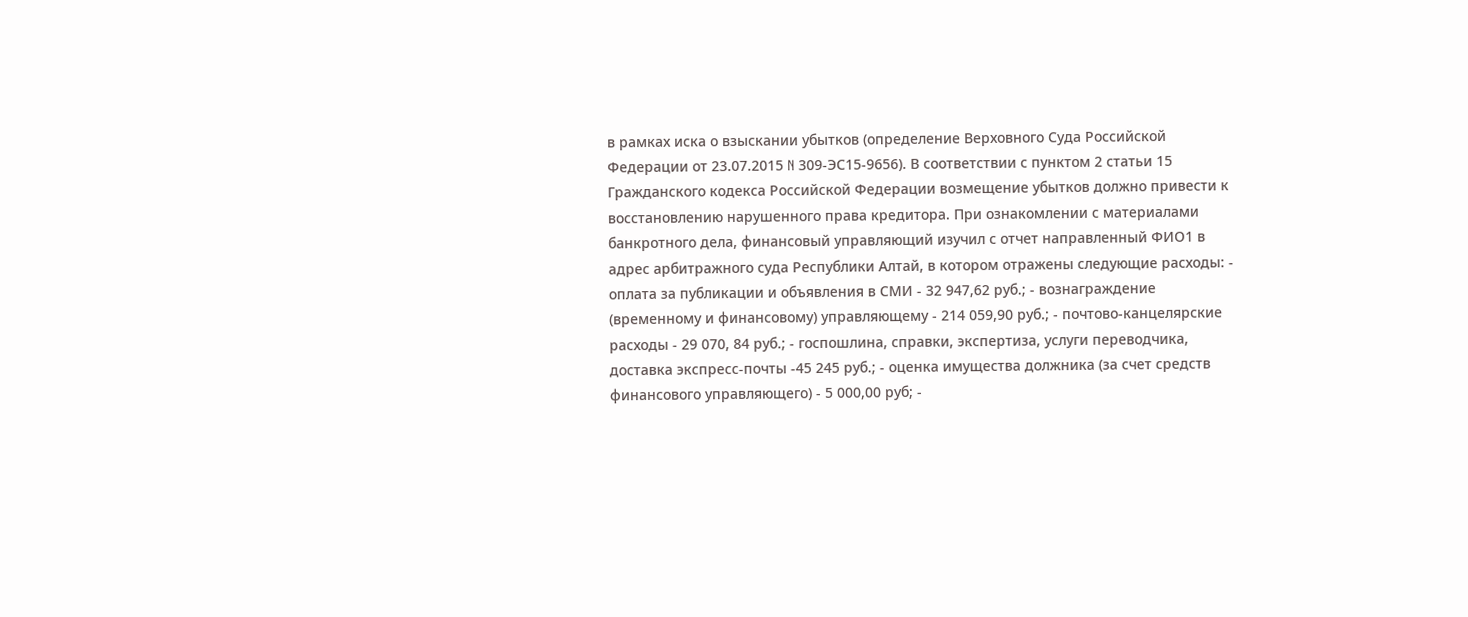в рамках иска о взыскании убытков (определение Верховного Суда Российской Федерации от 23.07.2015 N 309-ЭС15-9656). В соответствии с пунктом 2 статьи 15 Гражданского кодекса Российской Федерации возмещение убытков должно привести к восстановлению нарушенного права кредитора. При ознакомлении с материалами банкротного дела, финансовый управляющий изучил с отчет направленный ФИО1 в адрес арбитражного суда Республики Алтай, в котором отражены следующие расходы: - оплата за публикации и объявления в СМИ - 32 947,62 руб.; - вознаграждение (временному и финансовому) управляющему - 214 059,90 руб.; - почтово-канцелярские расходы - 29 070, 84 руб.; - госпошлина, справки, экспертиза, услуги переводчика, доставка экспресс-почты -45 245 руб.; - оценка имущества должника (за счет средств финансового управляющего) - 5 000,00 руб; -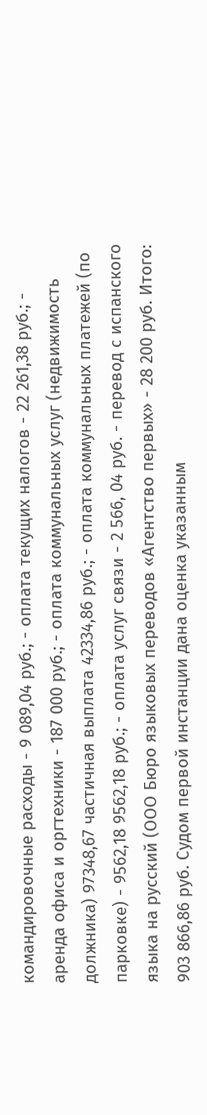командировочные расходы - 9 089,04 руб.; - оплата текущих налогов - 22 261,38 руб.; - аренда офиса и оргтехники - 187 000 руб.; - оплата коммунальных услуг (недвижимость должника) 97348,67 частичная выплата 42334,86 руб.; - оплата коммунальных платежей (по парковке) - 9562,18 9562,18 руб.; - оплата услуг связи - 2 566, 04 руб. - перевод с испанского языка на русский (ООО Бюро языковых переводов «Агентство первых» - 28 200 руб. Итого: 903 866,86 руб. Судом первой инстанции дана оценка указанным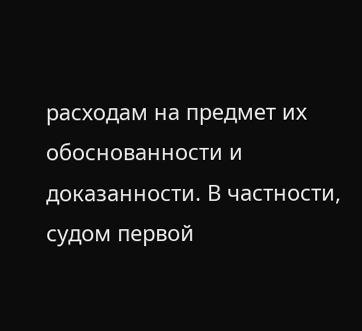расходам на предмет их обоснованности и доказанности. В частности, судом первой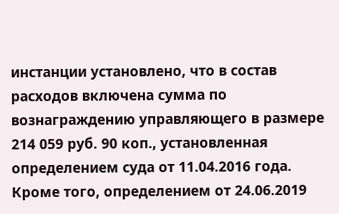инстанции установлено, что в состав расходов включена сумма по вознаграждению управляющего в размере 214 059 руб. 90 коп., установленная определением суда от 11.04.2016 года. Кроме того, определением от 24.06.2019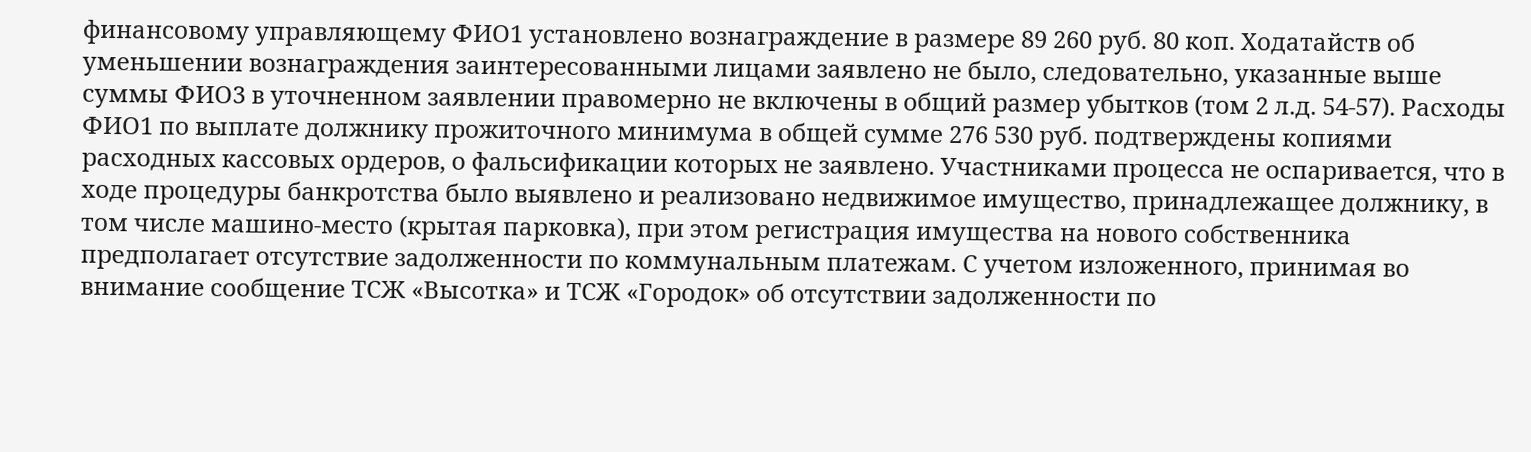финансовому управляющему ФИО1 установлено вознаграждение в размере 89 260 руб. 80 коп. Ходатайств об уменьшении вознаграждения заинтересованными лицами заявлено не было, следовательно, указанные выше суммы ФИО3 в уточненном заявлении правомерно не включены в общий размер убытков (том 2 л.д. 54-57). Расходы ФИО1 по выплате должнику прожиточного минимума в общей сумме 276 530 руб. подтверждены копиями расходных кассовых ордеров, о фальсификации которых не заявлено. Участниками процесса не оспаривается, что в ходе процедуры банкротства было выявлено и реализовано недвижимое имущество, принадлежащее должнику, в том числе машино-место (крытая парковка), при этом регистрация имущества на нового собственника предполагает отсутствие задолженности по коммунальным платежам. С учетом изложенного, принимая во внимание сообщение ТСЖ «Высотка» и ТСЖ «Городок» об отсутствии задолженности по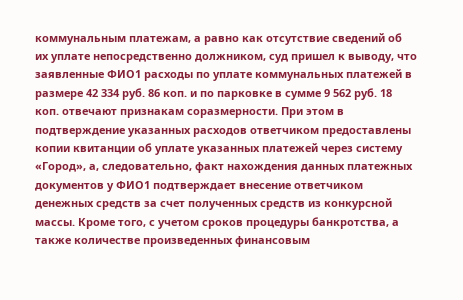коммунальным платежам, а равно как отсутствие сведений об их уплате непосредственно должником, суд пришел к выводу, что заявленные ФИО1 расходы по уплате коммунальных платежей в размере 42 334 руб. 86 коп. и по парковке в сумме 9 562 руб. 18 коп. отвечают признакам соразмерности. При этом в подтверждение указанных расходов ответчиком предоставлены копии квитанции об уплате указанных платежей через систему «Город», а, следовательно, факт нахождения данных платежных документов у ФИО1 подтверждает внесение ответчиком денежных средств за счет полученных средств из конкурсной массы. Кроме того, с учетом сроков процедуры банкротства, а также количестве произведенных финансовым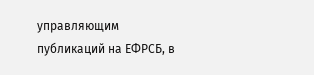управляющим публикаций на ЕФРСБ, в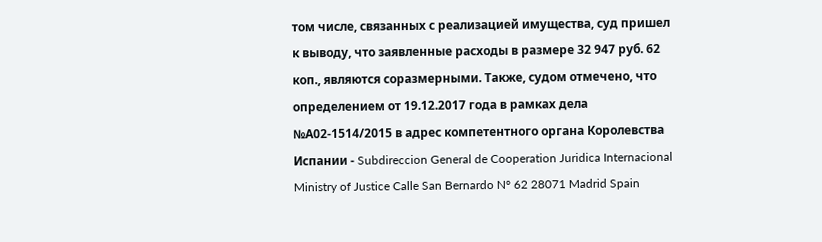том числе, связанных с реализацией имущества, суд пришел к выводу, что заявленные расходы в размере 32 947 руб. 62 коп., являются соразмерными. Также, судом отмечено, что определением от 19.12.2017 года в рамках дела №А02-1514/2015 в адрес компетентного органа Королевства Испании - Subdireccion General de Cooperation Juridica Internacional Ministry of Justice Calle San Bernardo N° 62 28071 Madrid Spain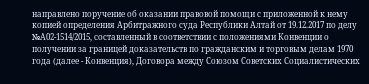направлено поручение об оказании правовой помощи с приложенной к нему копией определения Арбитражного суда Республики Алтай от 19.12.2017 по делу №А02-1514/2015, составленный в соответствии с положениями Конвенции о получении за границей доказательств по гражданским и торговым делам 1970 года (далее - Конвенция), Договора между Союзом Советских Социалистических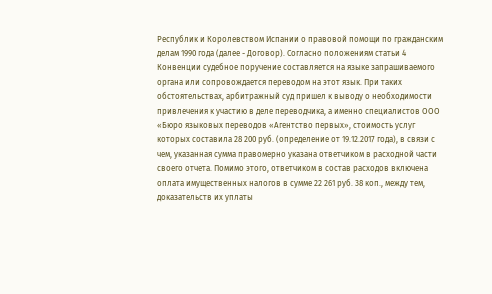Республик и Королевством Испании о правовой помощи по гражданским делам 1990 года (далее - Договор). Согласно положениям статьи 4 Конвенции судебное поручение составляется на языке запрашиваемого органа или сопровождается переводом на этот язык. При таких обстоятельствах, арбитражный суд пришел к выводу о необходимости привлечения к участию в деле переводчика, а именно специалистов ООО «Бюро языковых переводов «Агентство первых», стоимость услуг которых составила 28 200 руб. (определение от 19.12.2017 года), в связи с чем, указанная сумма правомерно указана ответчиком в расходной части своего отчета. Помимо этого, ответчиком в состав расходов включена оплата имущественных налогов в сумме 22 261 руб. 38 коп., между тем, доказательств их уплаты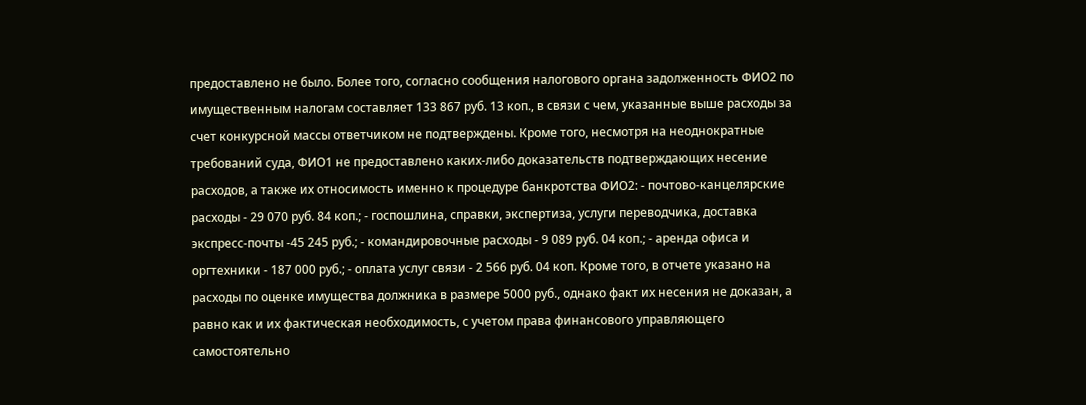предоставлено не было. Более того, согласно сообщения налогового органа задолженность ФИО2 по имущественным налогам составляет 133 867 руб. 13 коп., в связи с чем, указанные выше расходы за счет конкурсной массы ответчиком не подтверждены. Кроме того, несмотря на неоднократные требований суда, ФИО1 не предоставлено каких-либо доказательств подтверждающих несение расходов, а также их относимость именно к процедуре банкротства ФИО2: - почтово-канцелярские расходы - 29 070 руб. 84 коп.; - госпошлина, справки, экспертиза, услуги переводчика, доставка экспресс-почты -45 245 руб.; - командировочные расходы - 9 089 руб. 04 коп.; - аренда офиса и оргтехники - 187 000 руб.; - оплата услуг связи - 2 566 руб. 04 коп. Кроме того, в отчете указано на расходы по оценке имущества должника в размере 5000 руб., однако факт их несения не доказан, а равно как и их фактическая необходимость, с учетом права финансового управляющего самостоятельно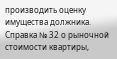производить оценку имущества должника. Справка № 32 о рыночной стоимости квартиры,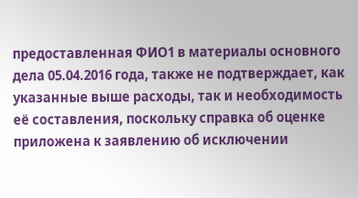предоставленная ФИО1 в материалы основного дела 05.04.2016 года, также не подтверждает, как указанные выше расходы, так и необходимость её составления, поскольку справка об оценке приложена к заявлению об исключении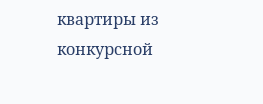квартиры из конкурсной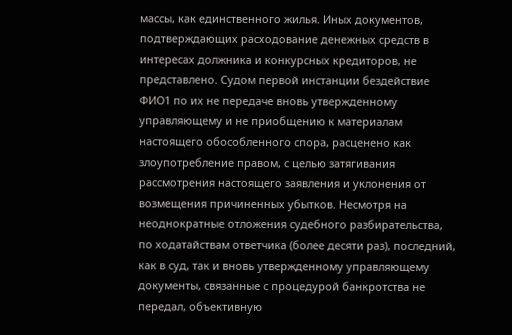массы, как единственного жилья. Иных документов, подтверждающих расходование денежных средств в интересах должника и конкурсных кредиторов, не представлено. Судом первой инстанции бездействие ФИО1 по их не передаче вновь утвержденному управляющему и не приобщению к материалам настоящего обособленного спора, расценено как злоупотребление правом, с целью затягивания рассмотрения настоящего заявления и уклонения от возмещения причиненных убытков. Несмотря на неоднократные отложения судебного разбирательства, по ходатайствам ответчика (более десяти раз), последний, как в суд, так и вновь утвержденному управляющему документы, связанные с процедурой банкротства не передал, объективную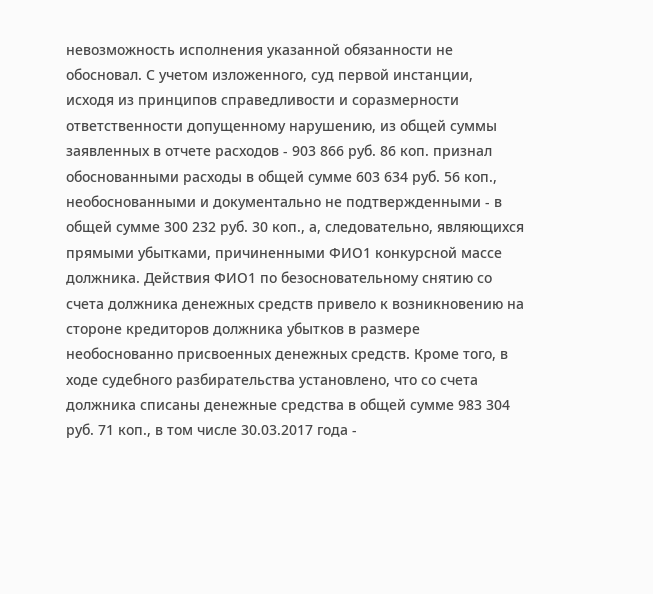невозможность исполнения указанной обязанности не обосновал. С учетом изложенного, суд первой инстанции, исходя из принципов справедливости и соразмерности ответственности допущенному нарушению, из общей суммы заявленных в отчете расходов - 903 866 руб. 86 коп. признал обоснованными расходы в общей сумме 603 634 руб. 56 коп., необоснованными и документально не подтвержденными - в общей сумме 300 232 руб. 30 коп., а, следовательно, являющихся прямыми убытками, причиненными ФИО1 конкурсной массе должника. Действия ФИО1 по безосновательному снятию со счета должника денежных средств привело к возникновению на стороне кредиторов должника убытков в размере необоснованно присвоенных денежных средств. Кроме того, в ходе судебного разбирательства установлено, что со счета должника списаны денежные средства в общей сумме 983 304 руб. 71 коп., в том числе 30.03.2017 года -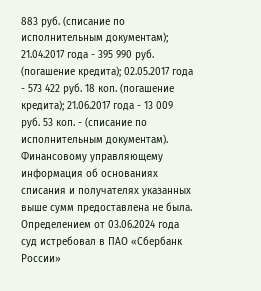883 руб. (списание по исполнительным документам); 21.04.2017 года - 395 990 руб. (погашение кредита); 02.05.2017 года - 573 422 руб. 18 коп. (погашение кредита); 21.06.2017 года - 13 009 руб. 53 коп. - (списание по исполнительным документам). Финансовому управляющему информация об основаниях списания и получателях указанных выше сумм предоставлена не была. Определением от 03.06.2024 года суд истребовал в ПАО «Сбербанк России»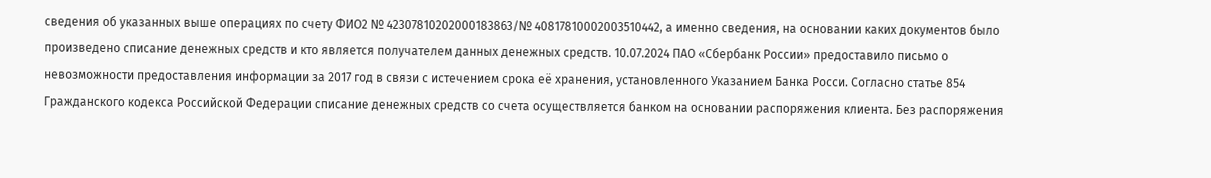сведения об указанных выше операциях по счету ФИО2 № 42307810202000183863/№ 40817810002003510442, а именно сведения, на основании каких документов было произведено списание денежных средств и кто является получателем данных денежных средств. 10.07.2024 ПАО «Сбербанк России» предоставило письмо о невозможности предоставления информации за 2017 год в связи с истечением срока её хранения, установленного Указанием Банка Росси. Согласно статье 854 Гражданского кодекса Российской Федерации списание денежных средств со счета осуществляется банком на основании распоряжения клиента. Без распоряжения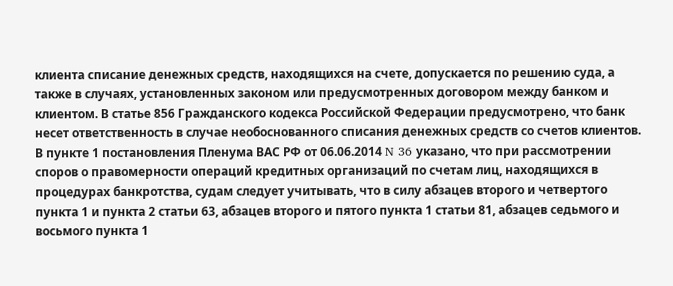клиента списание денежных средств, находящихся на счете, допускается по решению суда, а также в случаях, установленных законом или предусмотренных договором между банком и клиентом. В статье 856 Гражданского кодекса Российской Федерации предусмотрено, что банк несет ответственность в случае необоснованного списания денежных средств со счетов клиентов. В пункте 1 постановления Пленума ВАС РФ от 06.06.2014 N 36 указано, что при рассмотрении споров о правомерности операций кредитных организаций по счетам лиц, находящихся в процедурах банкротства, судам следует учитывать, что в силу абзацев второго и четвертого пункта 1 и пункта 2 статьи 63, абзацев второго и пятого пункта 1 статьи 81, абзацев седьмого и восьмого пункта 1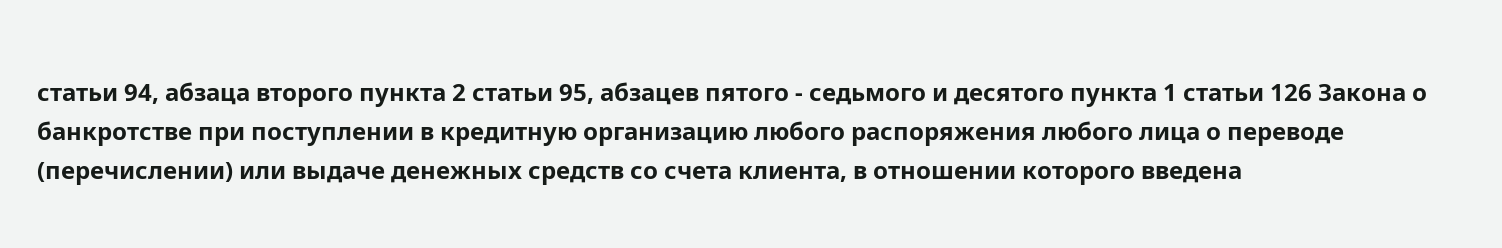статьи 94, абзаца второго пункта 2 статьи 95, абзацев пятого - седьмого и десятого пункта 1 статьи 126 Закона о банкротстве при поступлении в кредитную организацию любого распоряжения любого лица о переводе (перечислении) или выдаче денежных средств со счета клиента, в отношении которого введена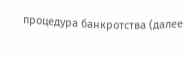процедура банкротства (далее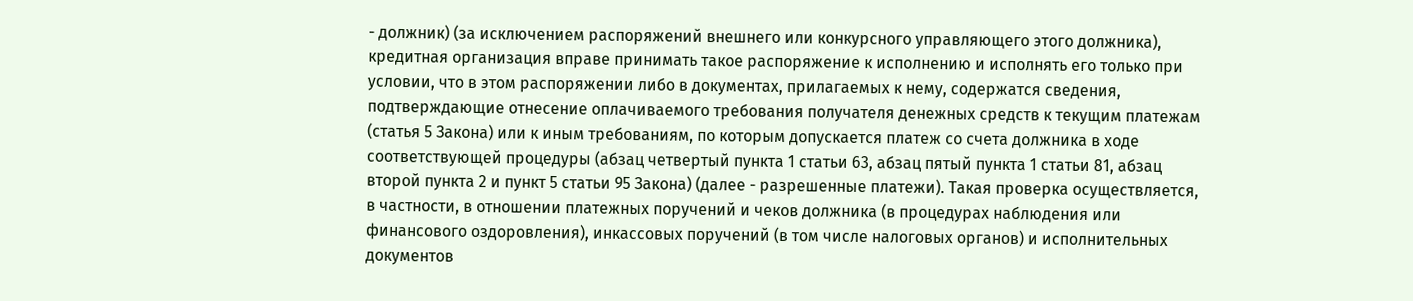- должник) (за исключением распоряжений внешнего или конкурсного управляющего этого должника), кредитная организация вправе принимать такое распоряжение к исполнению и исполнять его только при условии, что в этом распоряжении либо в документах, прилагаемых к нему, содержатся сведения, подтверждающие отнесение оплачиваемого требования получателя денежных средств к текущим платежам (статья 5 Закона) или к иным требованиям, по которым допускается платеж со счета должника в ходе соответствующей процедуры (абзац четвертый пункта 1 статьи 63, абзац пятый пункта 1 статьи 81, абзац второй пункта 2 и пункт 5 статьи 95 Закона) (далее - разрешенные платежи). Такая проверка осуществляется, в частности, в отношении платежных поручений и чеков должника (в процедурах наблюдения или финансового оздоровления), инкассовых поручений (в том числе налоговых органов) и исполнительных документов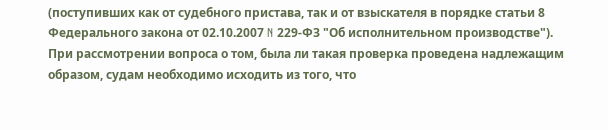(поступивших как от судебного пристава, так и от взыскателя в порядке статьи 8 Федерального закона от 02.10.2007 N 229-ФЗ "Об исполнительном производстве"). При рассмотрении вопроса о том, была ли такая проверка проведена надлежащим образом, судам необходимо исходить из того, что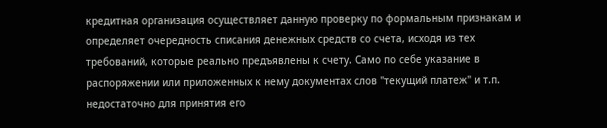кредитная организация осуществляет данную проверку по формальным признакам и определяет очередность списания денежных средств со счета, исходя из тех требований, которые реально предъявлены к счету. Само по себе указание в распоряжении или приложенных к нему документах слов "текущий платеж" и т.п. недостаточно для принятия его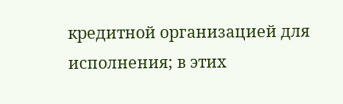кредитной организацией для исполнения; в этих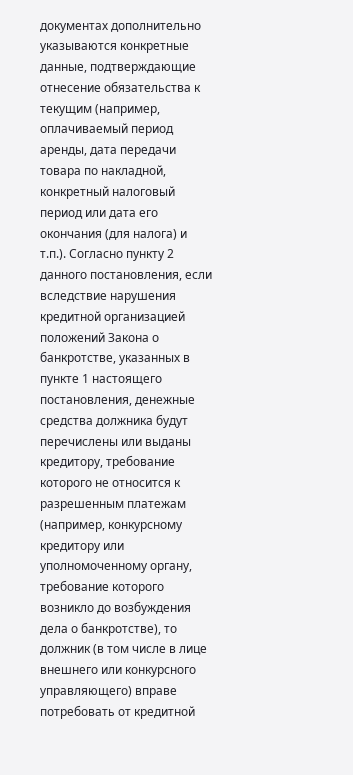документах дополнительно указываются конкретные данные, подтверждающие отнесение обязательства к текущим (например, оплачиваемый период аренды, дата передачи товара по накладной, конкретный налоговый период или дата его окончания (для налога) и т.п.). Согласно пункту 2 данного постановления, если вследствие нарушения кредитной организацией положений Закона о банкротстве, указанных в пункте 1 настоящего постановления, денежные средства должника будут перечислены или выданы кредитору, требование которого не относится к разрешенным платежам (например, конкурсному кредитору или уполномоченному органу, требование которого возникло до возбуждения дела о банкротстве), то должник (в том числе в лице внешнего или конкурсного управляющего) вправе потребовать от кредитной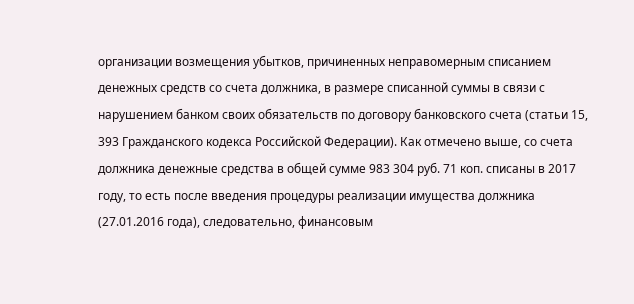организации возмещения убытков, причиненных неправомерным списанием денежных средств со счета должника, в размере списанной суммы в связи с нарушением банком своих обязательств по договору банковского счета (статьи 15, 393 Гражданского кодекса Российской Федерации). Как отмечено выше, со счета должника денежные средства в общей сумме 983 304 руб. 71 коп. списаны в 2017 году, то есть после введения процедуры реализации имущества должника (27.01.2016 года), следовательно, финансовым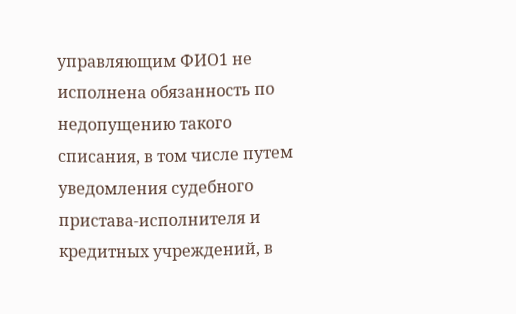управляющим ФИО1 не исполнена обязанность по недопущению такого списания, в том числе путем уведомления судебного пристава-исполнителя и кредитных учреждений, в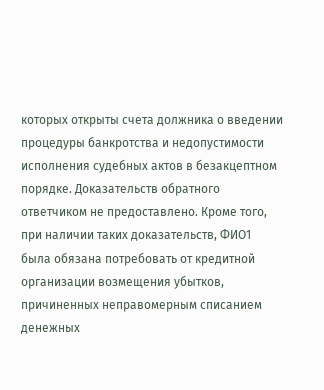которых открыты счета должника о введении процедуры банкротства и недопустимости исполнения судебных актов в безакцептном порядке. Доказательств обратного ответчиком не предоставлено. Кроме того, при наличии таких доказательств, ФИО1 была обязана потребовать от кредитной организации возмещения убытков, причиненных неправомерным списанием денежных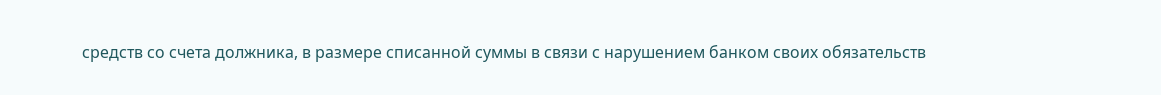средств со счета должника, в размере списанной суммы в связи с нарушением банком своих обязательств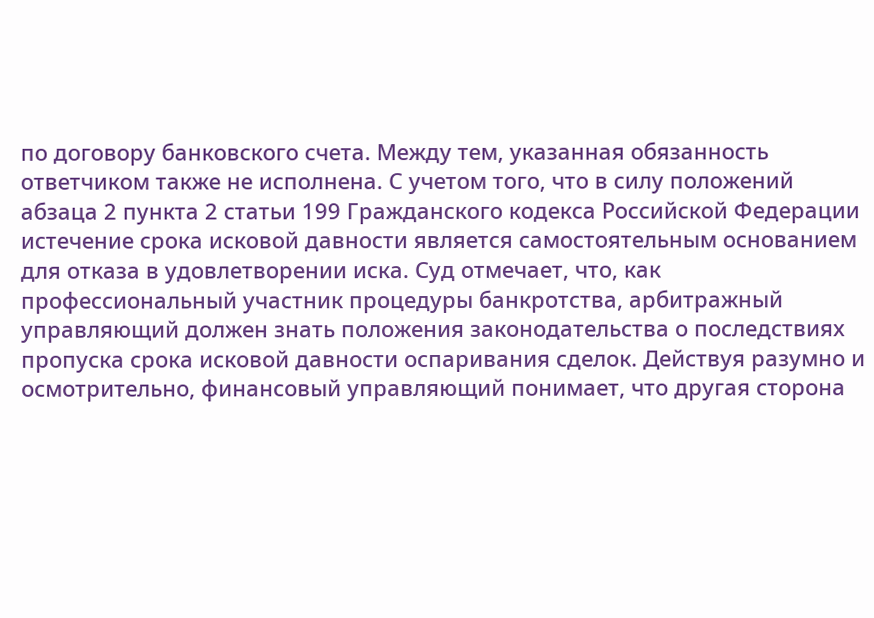по договору банковского счета. Между тем, указанная обязанность ответчиком также не исполнена. С учетом того, что в силу положений абзаца 2 пункта 2 статьи 199 Гражданского кодекса Российской Федерации истечение срока исковой давности является самостоятельным основанием для отказа в удовлетворении иска. Суд отмечает, что, как профессиональный участник процедуры банкротства, арбитражный управляющий должен знать положения законодательства о последствиях пропуска срока исковой давности оспаривания сделок. Действуя разумно и осмотрительно, финансовый управляющий понимает, что другая сторона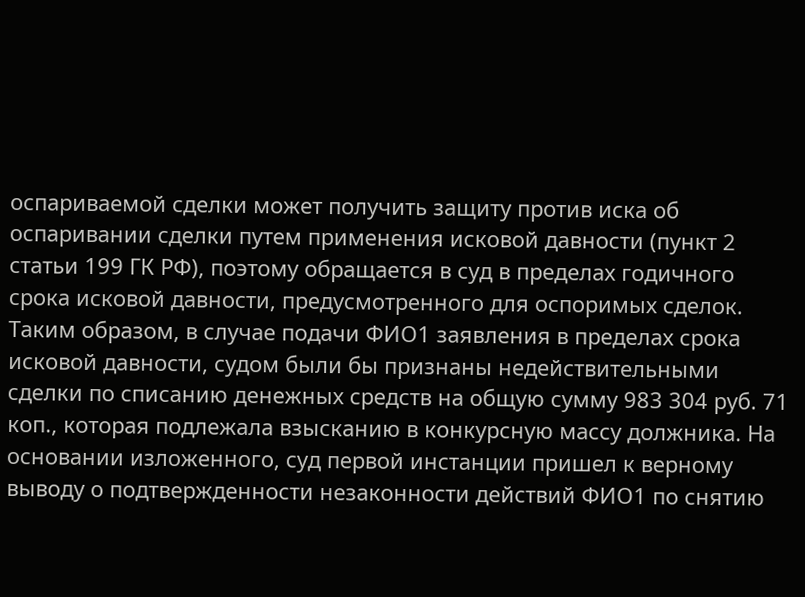оспариваемой сделки может получить защиту против иска об оспаривании сделки путем применения исковой давности (пункт 2 статьи 199 ГК РФ), поэтому обращается в суд в пределах годичного срока исковой давности, предусмотренного для оспоримых сделок. Таким образом, в случае подачи ФИО1 заявления в пределах срока исковой давности, судом были бы признаны недействительными сделки по списанию денежных средств на общую сумму 983 304 руб. 71 коп., которая подлежала взысканию в конкурсную массу должника. На основании изложенного, суд первой инстанции пришел к верному выводу о подтвержденности незаконности действий ФИО1 по снятию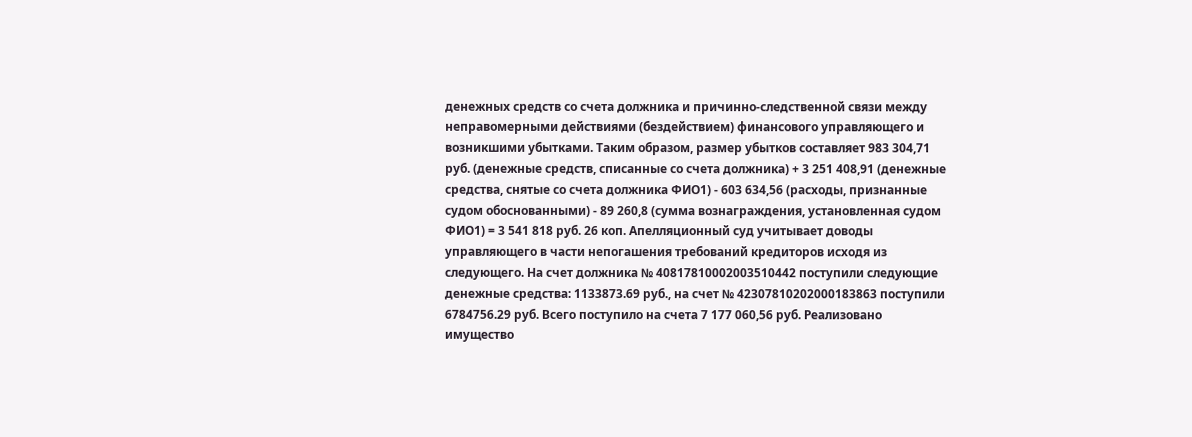денежных средств со счета должника и причинно-следственной связи между неправомерными действиями (бездействием) финансового управляющего и возникшими убытками. Таким образом, размер убытков составляет 983 304,71 руб. (денежные средств, списанные со счета должника) + 3 251 408,91 (денежные средства, снятые со счета должника ФИО1) - 603 634,56 (расходы, признанные судом обоснованными) - 89 260,8 (сумма вознаграждения, установленная судом ФИО1) = 3 541 818 руб. 26 коп. Апелляционный суд учитывает доводы управляющего в части непогашения требований кредиторов исходя из следующего. На счет должника № 40817810002003510442 поступили следующие денежные средства: 1133873.69 руб., на счет № 42307810202000183863 поступили 6784756.29 руб. Всего поступило на счета 7 177 060,56 руб. Реализовано имущество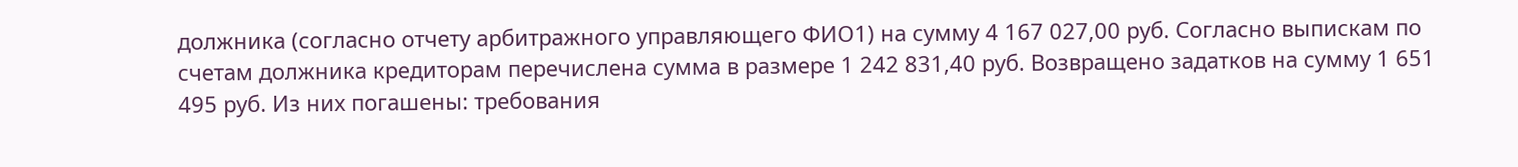должника (согласно отчету арбитражного управляющего ФИО1) на сумму 4 167 027,00 руб. Согласно выпискам по счетам должника кредиторам перечислена сумма в размере 1 242 831,40 руб. Возвращено задатков на сумму 1 651 495 руб. Из них погашены: требования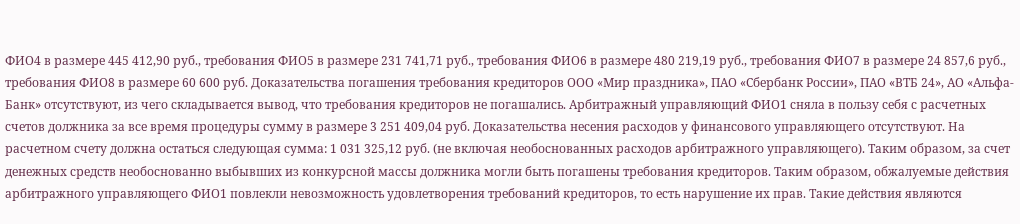ФИО4 в размере 445 412,90 руб., требования ФИО5 в размере 231 741,71 руб., требования ФИО6 в размере 480 219,19 руб., требования ФИО7 в размере 24 857,6 руб., требования ФИО8 в размере 60 600 руб. Доказательства погашения требования кредиторов ООО «Мир праздника», ПАО «Сбербанк России», ПАО «ВТБ 24», АО «Альфа-Банк» отсутствуют, из чего складывается вывод, что требования кредиторов не погашались. Арбитражный управляющий ФИО1 сняла в пользу себя с расчетных счетов должника за все время процедуры сумму в размере 3 251 409,04 руб. Доказательства несения расходов у финансового управляющего отсутствуют. На расчетном счету должна остаться следующая сумма: 1 031 325,12 руб. (не включая необоснованных расходов арбитражного управляющего). Таким образом, за счет денежных средств необоснованно выбывших из конкурсной массы должника могли быть погашены требования кредиторов. Таким образом, обжалуемые действия арбитражного управляющего ФИО1 повлекли невозможность удовлетворения требований кредиторов, то есть нарушение их прав. Такие действия являются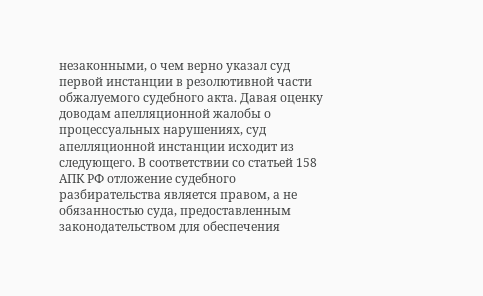незаконными, о чем верно указал суд первой инстанции в резолютивной части обжалуемого судебного акта. Давая оценку доводам апелляционной жалобы о процессуальных нарушениях, суд апелляционной инстанции исходит из следующего. В соответствии со статьей 158 АПК РФ отложение судебного разбирательства является правом, а не обязанностью суда, предоставленным законодательством для обеспечения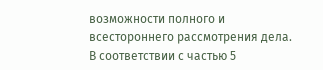возможности полного и всестороннего рассмотрения дела. В соответствии с частью 5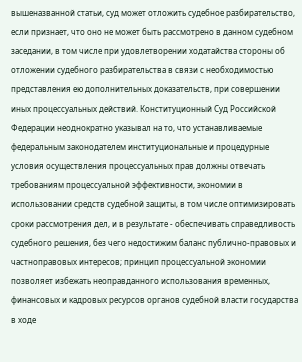вышеназванной статьи, суд может отложить судебное разбирательство, если признает, что оно не может быть рассмотрено в данном судебном заседании, в том числе при удовлетворении ходатайства стороны об отложении судебного разбирательства в связи с необходимостью представления ею дополнительных доказательств, при совершении иных процессуальных действий. Конституционный Суд Российской Федерации неоднократно указывал на то, что устанавливаемые федеральным законодателем институциональные и процедурные условия осуществления процессуальных прав должны отвечать требованиям процессуальной эффективности, экономии в использовании средств судебной защиты, в том числе оптимизировать сроки рассмотрения дел, и в результате - обеспечивать справедливость судебного решения, без чего недостижим баланс публично-правовых и частноправовых интересов; принцип процессуальной экономии позволяет избежать неоправданного использования временных, финансовых и кадровых ресурсов органов судебной власти государства в ходе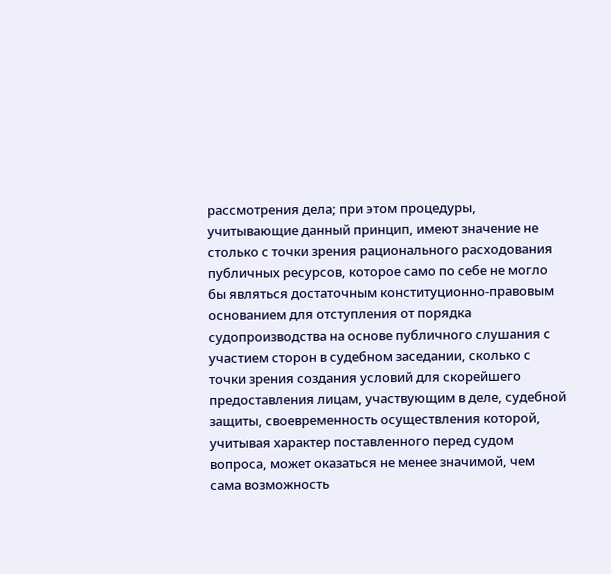рассмотрения дела; при этом процедуры, учитывающие данный принцип, имеют значение не столько с точки зрения рационального расходования публичных ресурсов, которое само по себе не могло бы являться достаточным конституционно-правовым основанием для отступления от порядка судопроизводства на основе публичного слушания с участием сторон в судебном заседании, сколько с точки зрения создания условий для скорейшего предоставления лицам, участвующим в деле, судебной защиты, своевременность осуществления которой, учитывая характер поставленного перед судом вопроса, может оказаться не менее значимой, чем сама возможность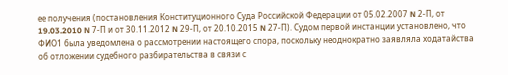ее получения (постановления Конституционного Суда Российской Федерации от 05.02.2007 N 2-П, от 19.03.2010 N 7-П и от 30.11.2012 N 29-П, от 20.10.2015 N 27-П). Судом первой инстанции установлено, что ФИО1 была уведомлена о рассмотрении настоящего спора, поскольку неоднократно заявляла ходатайства об отложении судебного разбирательства в связи с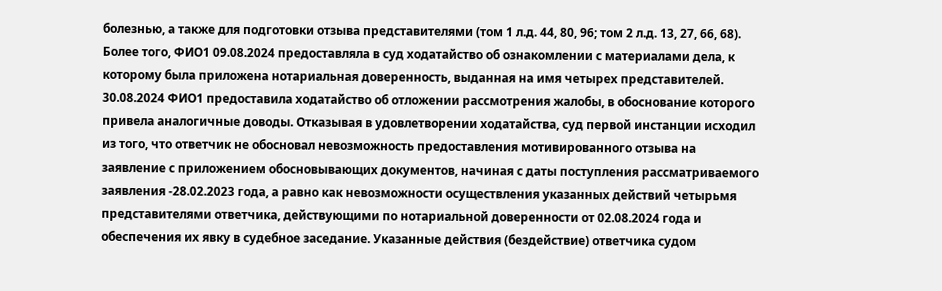болезнью, а также для подготовки отзыва представителями (том 1 л.д. 44, 80, 96; том 2 л.д. 13, 27, 66, 68). Более того, ФИО1 09.08.2024 предоставляла в суд ходатайство об ознакомлении с материалами дела, к которому была приложена нотариальная доверенность, выданная на имя четырех представителей. 30.08.2024 ФИО1 предоставила ходатайство об отложении рассмотрения жалобы, в обоснование которого привела аналогичные доводы. Отказывая в удовлетворении ходатайства, суд первой инстанции исходил из того, что ответчик не обосновал невозможность предоставления мотивированного отзыва на заявление с приложением обосновывающих документов, начиная с даты поступления рассматриваемого заявления -28.02.2023 года, а равно как невозможности осуществления указанных действий четырьмя представителями ответчика, действующими по нотариальной доверенности от 02.08.2024 года и обеспечения их явку в судебное заседание. Указанные действия (бездействие) ответчика судом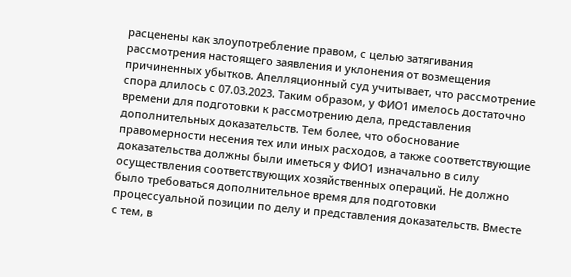расценены как злоупотребление правом, с целью затягивания рассмотрения настоящего заявления и уклонения от возмещения причиненных убытков. Апелляционный суд учитывает, что рассмотрение спора длилось с 07.03.2023. Таким образом, у ФИО1 имелось достаточно времени для подготовки к рассмотрению дела, представления дополнительных доказательств. Тем более, что обоснование правомерности несения тех или иных расходов, а также соответствующие доказательства должны были иметься у ФИО1 изначально в силу осуществления соответствующих хозяйственных операций. Не должно было требоваться дополнительное время для подготовки процессуальной позиции по делу и представления доказательств. Вместе с тем, в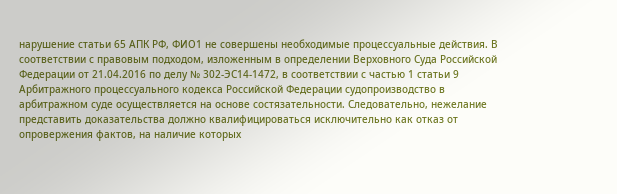нарушение статьи 65 АПК РФ, ФИО1 не совершены необходимые процессуальные действия. В соответствии с правовым подходом, изложенным в определении Верховного Суда Российской Федерации от 21.04.2016 по делу № 302-ЭС14-1472, в соответствии с частью 1 статьи 9 Арбитражного процессуального кодекса Российской Федерации судопроизводство в арбитражном суде осуществляется на основе состязательности. Следовательно, нежелание представить доказательства должно квалифицироваться исключительно как отказ от опровержения фактов, на наличие которых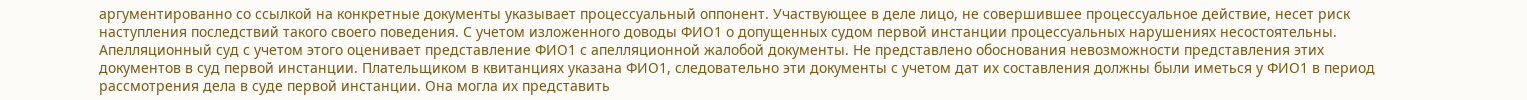аргументированно со ссылкой на конкретные документы указывает процессуальный оппонент. Участвующее в деле лицо, не совершившее процессуальное действие, несет риск наступления последствий такого своего поведения. С учетом изложенного доводы ФИО1 о допущенных судом первой инстанции процессуальных нарушениях несостоятельны. Апелляционный суд с учетом этого оценивает представление ФИО1 с апелляционной жалобой документы. Не представлено обоснования невозможности представления этих документов в суд первой инстанции. Плательщиком в квитанциях указана ФИО1, следовательно эти документы с учетом дат их составления должны были иметься у ФИО1 в период рассмотрения дела в суде первой инстанции. Она могла их представить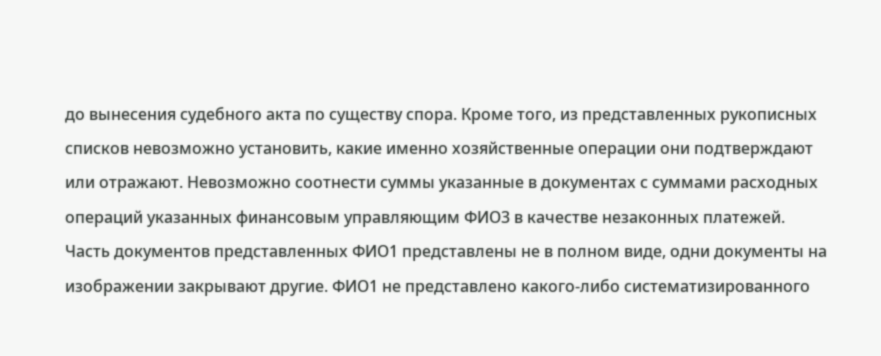до вынесения судебного акта по существу спора. Кроме того, из представленных рукописных списков невозможно установить, какие именно хозяйственные операции они подтверждают или отражают. Невозможно соотнести суммы указанные в документах с суммами расходных операций указанных финансовым управляющим ФИО3 в качестве незаконных платежей. Часть документов представленных ФИО1 представлены не в полном виде, одни документы на изображении закрывают другие. ФИО1 не представлено какого-либо систематизированного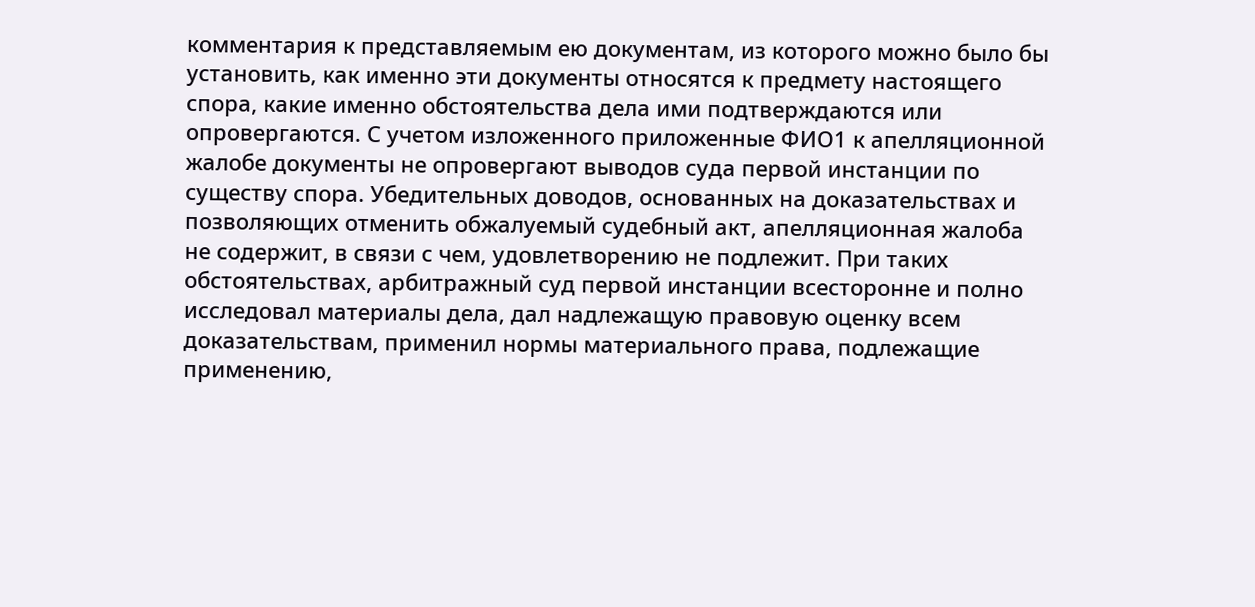комментария к представляемым ею документам, из которого можно было бы установить, как именно эти документы относятся к предмету настоящего спора, какие именно обстоятельства дела ими подтверждаются или опровергаются. С учетом изложенного приложенные ФИО1 к апелляционной жалобе документы не опровергают выводов суда первой инстанции по существу спора. Убедительных доводов, основанных на доказательствах и позволяющих отменить обжалуемый судебный акт, апелляционная жалоба не содержит, в связи с чем, удовлетворению не подлежит. При таких обстоятельствах, арбитражный суд первой инстанции всесторонне и полно исследовал материалы дела, дал надлежащую правовую оценку всем доказательствам, применил нормы материального права, подлежащие применению,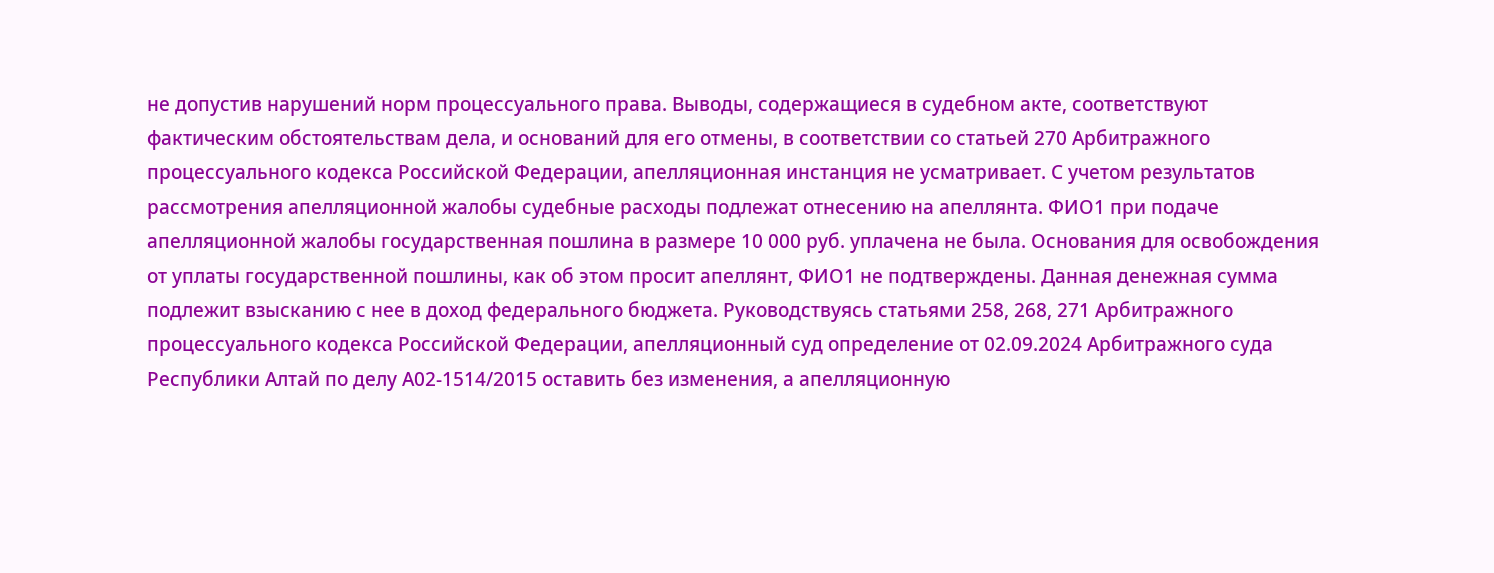не допустив нарушений норм процессуального права. Выводы, содержащиеся в судебном акте, соответствуют фактическим обстоятельствам дела, и оснований для его отмены, в соответствии со статьей 270 Арбитражного процессуального кодекса Российской Федерации, апелляционная инстанция не усматривает. С учетом результатов рассмотрения апелляционной жалобы судебные расходы подлежат отнесению на апеллянта. ФИО1 при подаче апелляционной жалобы государственная пошлина в размере 10 000 руб. уплачена не была. Основания для освобождения от уплаты государственной пошлины, как об этом просит апеллянт, ФИО1 не подтверждены. Данная денежная сумма подлежит взысканию с нее в доход федерального бюджета. Руководствуясь статьями 258, 268, 271 Арбитражного процессуального кодекса Российской Федерации, апелляционный суд определение от 02.09.2024 Арбитражного суда Республики Алтай по делу А02-1514/2015 оставить без изменения, а апелляционную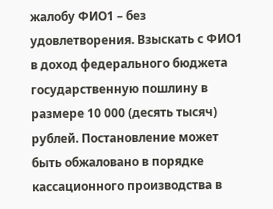жалобу ФИО1 – без удовлетворения. Взыскать с ФИО1 в доход федерального бюджета государственную пошлину в размере 10 000 (десять тысяч) рублей. Постановление может быть обжаловано в порядке кассационного производства в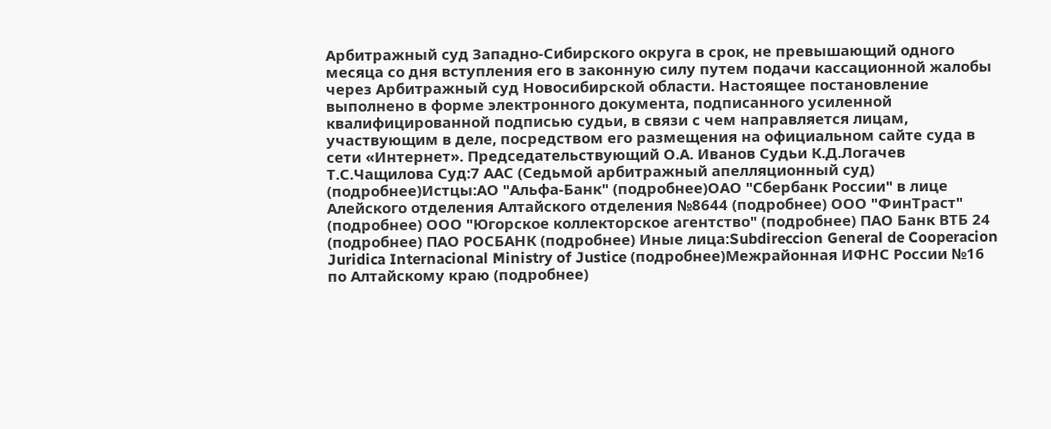Арбитражный суд Западно-Сибирского округа в срок, не превышающий одного месяца со дня вступления его в законную силу путем подачи кассационной жалобы через Арбитражный суд Новосибирской области. Настоящее постановление выполнено в форме электронного документа, подписанного усиленной квалифицированной подписью судьи, в связи с чем направляется лицам, участвующим в деле, посредством его размещения на официальном сайте суда в сети «Интернет». Председательствующий О.А. Иванов Судьи К.Д.Логачев Т.С.Чащилова Суд:7 ААС (Седьмой арбитражный апелляционный суд) (подробнее)Истцы:АО "Альфа-Банк" (подробнее)ОАО "Сбербанк России" в лице Алейского отделения Алтайского отделения №8644 (подробнее) ООО "ФинТраст" (подробнее) ООО "Югорское коллекторское агентство" (подробнее) ПАО Банк ВТБ 24 (подробнее) ПАО РОСБАНК (подробнее) Иные лица:Subdireccion General de Cooperacion Juridica Internacional Ministry of Justice (подробнее)Межрайонная ИФНС России №16 по Алтайскому краю (подробнее)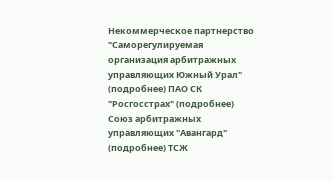Некоммерческое партнерство "Саморегулируемая организация арбитражных управляющих Южный Урал" (подробнее) ПАО СК "Росгосстрах" (подробнее) Союз арбитражных управляющих "Авангард" (подробнее) ТСЖ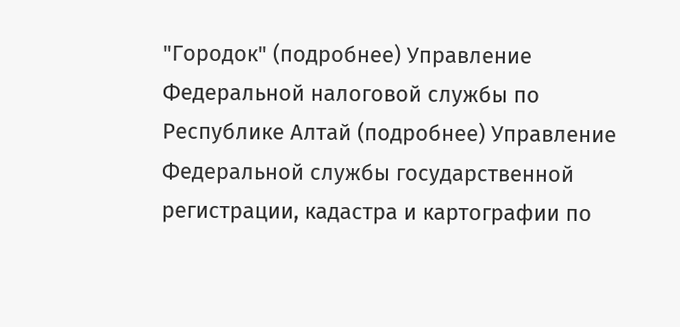"Городок" (подробнее) Управление Федеральной налоговой службы по Республике Алтай (подробнее) Управление Федеральной службы государственной регистрации, кадастра и картографии по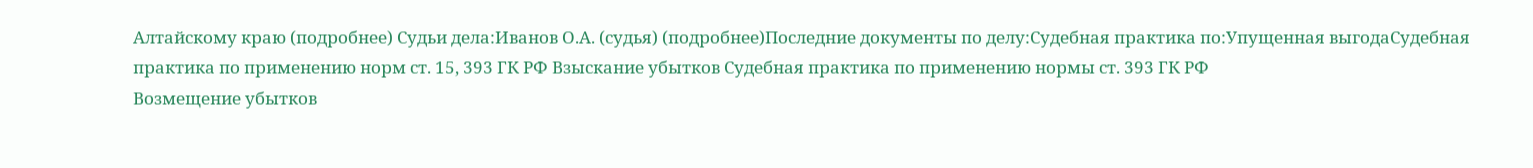Алтайскому краю (подробнее) Судьи дела:Иванов О.А. (судья) (подробнее)Последние документы по делу:Судебная практика по:Упущенная выгодаСудебная практика по применению норм ст. 15, 393 ГК РФ Взыскание убытков Судебная практика по применению нормы ст. 393 ГК РФ
Возмещение убытков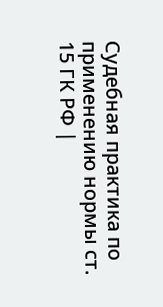Судебная практика по применению нормы ст. 15 ГК РФ |